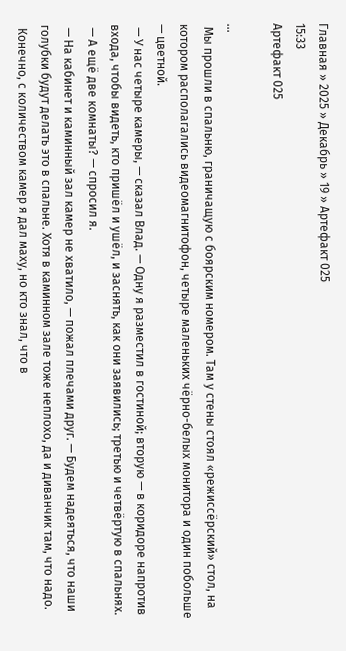Главная » 2025 » Декабрь » 19 » Артефакт 025
15:33
Артефакт 025

...
 Мы прошли в спальню, граничащую с боярским номером. Там у стены стоял «режиссёрский» стол, на котором располагались видеомагнитофон, четыре маленьких чёрно-белых монитора и один побольше — цветной.
 — У нас четыре камеры, — сказал Влад. — Одну я разместил в гостиной; вторую — в коридоре напротив входа, чтобы видеть, кто пришёл и ушёл, и заснять, как они заявились; третью и четвёртую в спальнях.
 — А ещё две комнаты? — спросил я.
 — На кабинет и каминный зал камер не хватило, — пожал плечами друг. — Будем надеяться, что наши голубки будут делать это в спальне. Хотя в каминном зале тоже неплохо, да и диванчик там, что надо.
 Конечно, с количеством камер я дал маху, но кто знал, что в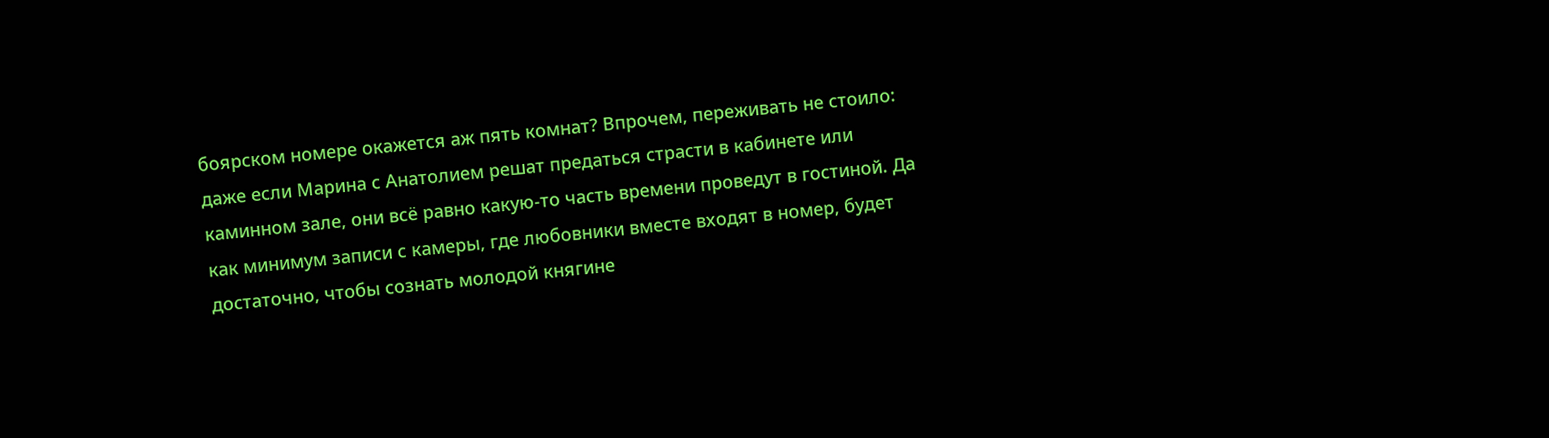боярском номере окажется аж пять комнат? Впрочем, переживать не стоило: даже если Марина с Анатолием решат предаться страсти в кабинете или каминном зале, они всё равно какую-то часть времени проведут в гостиной. Да как минимум записи с камеры, где любовники вместе входят в номер, будет достаточно, чтобы сознать молодой княгине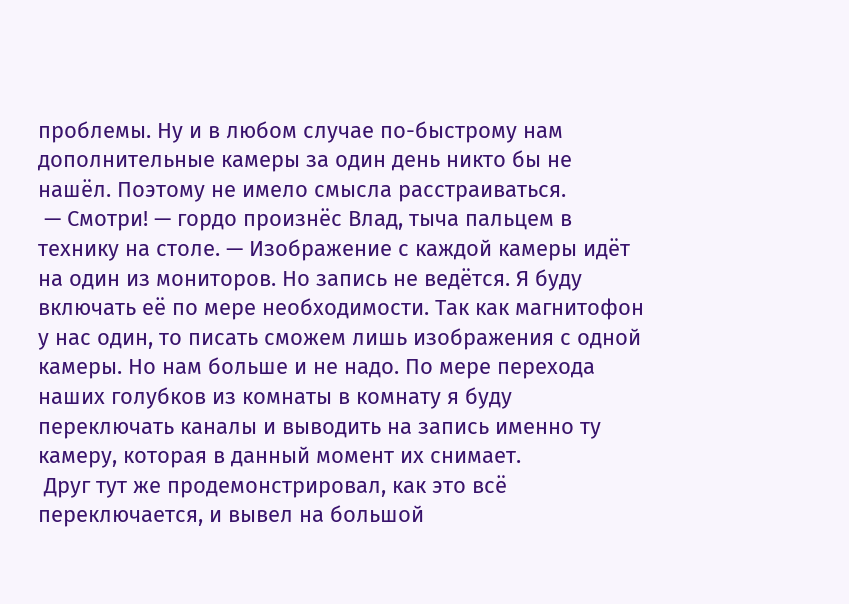проблемы. Ну и в любом случае по-быстрому нам дополнительные камеры за один день никто бы не нашёл. Поэтому не имело смысла расстраиваться.
 — Смотри! — гордо произнёс Влад, тыча пальцем в технику на столе. — Изображение с каждой камеры идёт на один из мониторов. Но запись не ведётся. Я буду включать её по мере необходимости. Так как магнитофон у нас один, то писать сможем лишь изображения с одной камеры. Но нам больше и не надо. По мере перехода наших голубков из комнаты в комнату я буду переключать каналы и выводить на запись именно ту камеру, которая в данный момент их снимает.
 Друг тут же продемонстрировал, как это всё переключается, и вывел на большой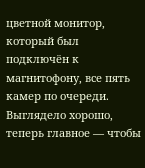цветной монитор, который был подключён к магнитофону, все пять камер по очереди. Выглядело хорошо, теперь главное — чтобы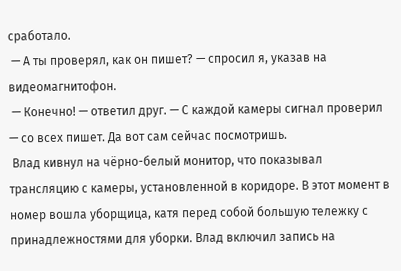сработало.
 — А ты проверял, как он пишет? — спросил я, указав на видеомагнитофон.
 — Конечно! — ответил друг. — С каждой камеры сигнал проверил — со всех пишет. Да вот сам сейчас посмотришь.
 Влад кивнул на чёрно-белый монитор, что показывал трансляцию с камеры, установленной в коридоре. В этот момент в номер вошла уборщица, катя перед собой большую тележку с принадлежностями для уборки. Влад включил запись на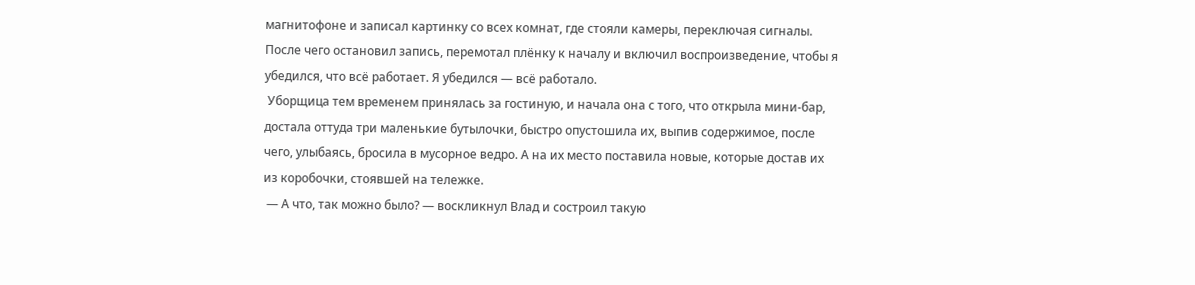магнитофоне и записал картинку со всех комнат, где стояли камеры, переключая сигналы. После чего остановил запись, перемотал плёнку к началу и включил воспроизведение, чтобы я убедился, что всё работает. Я убедился — всё работало.
 Уборщица тем временем принялась за гостиную, и начала она с того, что открыла мини-бар, достала оттуда три маленькие бутылочки, быстро опустошила их, выпив содержимое, после чего, улыбаясь, бросила в мусорное ведро. А на их место поставила новые, которые достав их из коробочки, стоявшей на тележке.
 — А что, так можно было? — воскликнул Влад и состроил такую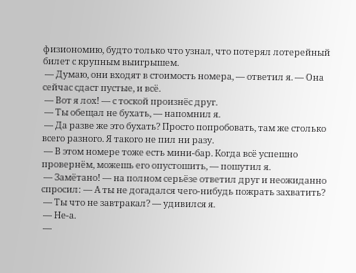физиономию, будто только что узнал, что потерял лотерейный билет с крупным выигрышем.
 — Думаю, они входят в стоимость номера, — ответил я. — Она сейчас сдаст пустые, и всё.
 — Вот я лох! — с тоской произнёс друг.
 — Ты обещал не бухать, — напомнил я.
 — Да разве же это бухать? Просто попробовать, там же столько всего разного. Я такого не пил ни разу.
 — В этом номере тоже есть мини-бар. Когда всё успешно провернём, можешь его опустошить, — пошутил я.
 — Замётано! — на полном серьёзе ответил друг и неожиданно спросил: — А ты не догадался чего-нибудь пожрать захватить?
 — Ты что не завтракал? — удивился я.
 — Не-а.
 —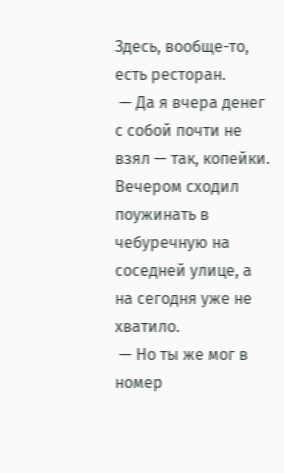Здесь, вообще-то, есть ресторан.
 — Да я вчера денег с собой почти не взял — так, копейки. Вечером сходил поужинать в чебуречную на соседней улице, а на сегодня уже не хватило.
 — Но ты же мог в номер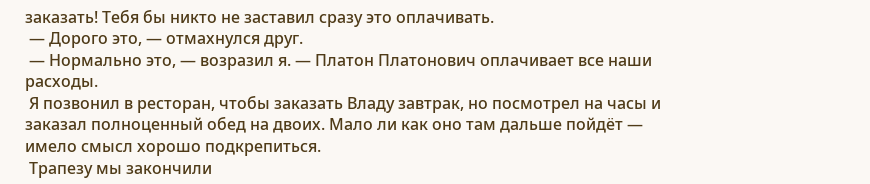заказать! Тебя бы никто не заставил сразу это оплачивать.
 — Дорого это, — отмахнулся друг.
 — Нормально это, — возразил я. — Платон Платонович оплачивает все наши расходы.
 Я позвонил в ресторан, чтобы заказать Владу завтрак, но посмотрел на часы и заказал полноценный обед на двоих. Мало ли как оно там дальше пойдёт — имело смысл хорошо подкрепиться.
 Трапезу мы закончили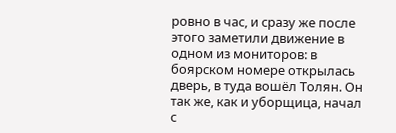ровно в час, и сразу же после этого заметили движение в одном из мониторов: в боярском номере открылась дверь, в туда вошёл Толян. Он так же, как и уборщица, начал с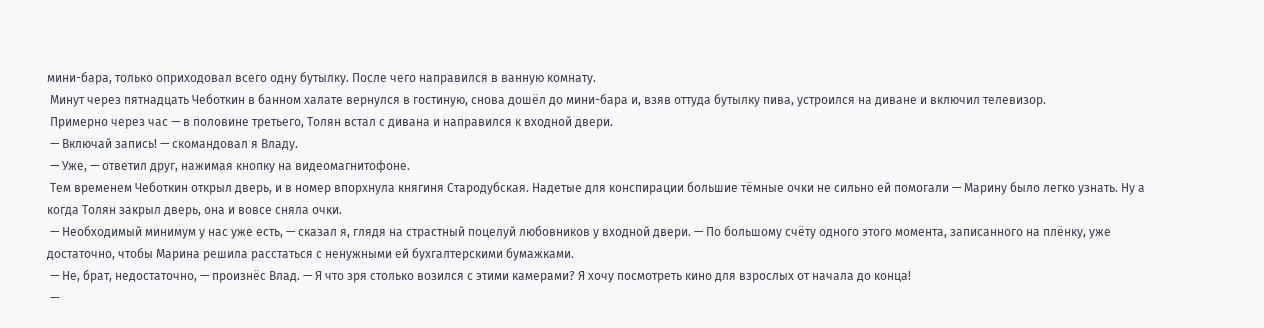мини-бара, только оприходовал всего одну бутылку. После чего направился в ванную комнату.
 Минут через пятнадцать Чеботкин в банном халате вернулся в гостиную, снова дошёл до мини-бара и, взяв оттуда бутылку пива, устроился на диване и включил телевизор.
 Примерно через час — в половине третьего, Толян встал с дивана и направился к входной двери.
 — Включай запись! — скомандовал я Владу.
 — Уже, — ответил друг, нажимая кнопку на видеомагнитофоне.
 Тем временем Чеботкин открыл дверь, и в номер впорхнула княгиня Стародубская. Надетые для конспирации большие тёмные очки не сильно ей помогали — Марину было легко узнать. Ну а когда Толян закрыл дверь, она и вовсе сняла очки.
 — Необходимый минимум у нас уже есть, — сказал я, глядя на страстный поцелуй любовников у входной двери. — По большому счёту одного этого момента, записанного на плёнку, уже достаточно, чтобы Марина решила расстаться с ненужными ей бухгалтерскими бумажками.
 — Не, брат, недостаточно, — произнёс Влад. — Я что зря столько возился с этими камерами? Я хочу посмотреть кино для взрослых от начала до конца!
 —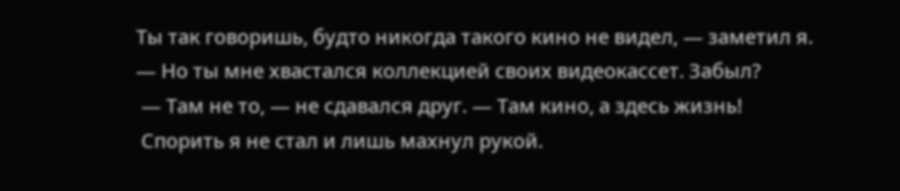Ты так говоришь, будто никогда такого кино не видел, — заметил я. — Но ты мне хвастался коллекцией своих видеокассет. Забыл?
 — Там не то, — не сдавался друг. — Там кино, а здесь жизнь!
 Спорить я не стал и лишь махнул рукой.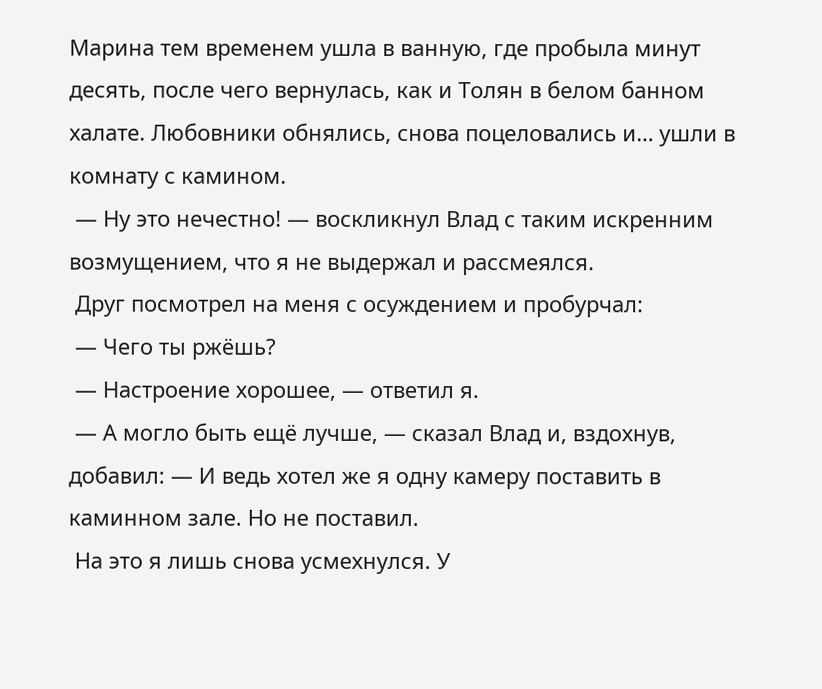Марина тем временем ушла в ванную, где пробыла минут десять, после чего вернулась, как и Толян в белом банном халате. Любовники обнялись, снова поцеловались и… ушли в комнату с камином.
 — Ну это нечестно! — воскликнул Влад с таким искренним возмущением, что я не выдержал и рассмеялся.
 Друг посмотрел на меня с осуждением и пробурчал:
 — Чего ты ржёшь?
 — Настроение хорошее, — ответил я.
 — А могло быть ещё лучше, — сказал Влад и, вздохнув, добавил: — И ведь хотел же я одну камеру поставить в каминном зале. Но не поставил.
 На это я лишь снова усмехнулся. У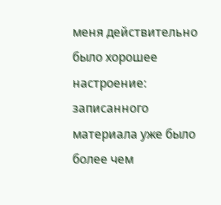меня действительно было хорошее настроение: записанного материала уже было более чем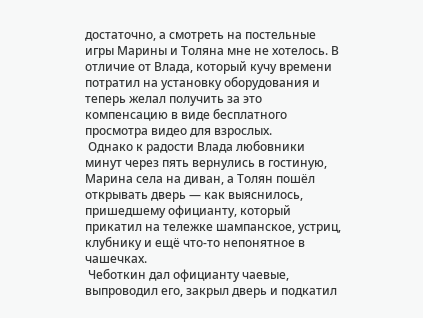достаточно, а смотреть на постельные игры Марины и Толяна мне не хотелось. В отличие от Влада, который кучу времени потратил на установку оборудования и теперь желал получить за это компенсацию в виде бесплатного просмотра видео для взрослых.
 Однако к радости Влада любовники минут через пять вернулись в гостиную, Марина села на диван, а Толян пошёл открывать дверь — как выяснилось, пришедшему официанту, который прикатил на тележке шампанское, устриц, клубнику и ещё что-то непонятное в чашечках.
 Чеботкин дал официанту чаевые, выпроводил его, закрыл дверь и подкатил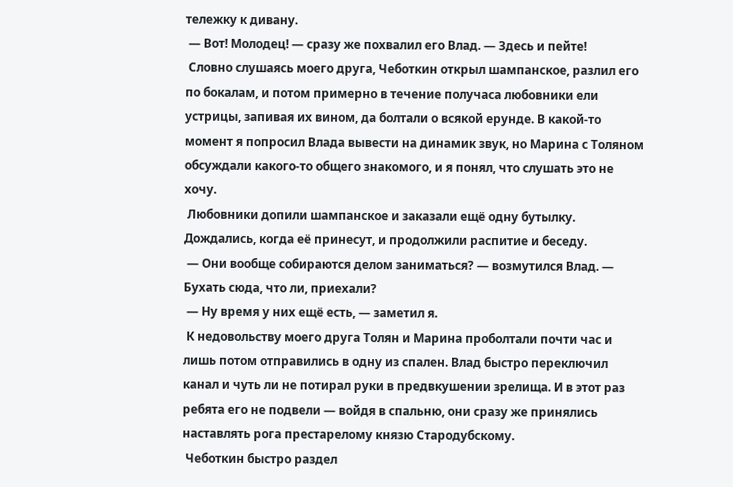тележку к дивану.
 — Вот! Молодец! — сразу же похвалил его Влад. — Здесь и пейте!
 Словно слушаясь моего друга, Чеботкин открыл шампанское, разлил его по бокалам, и потом примерно в течение получаса любовники ели устрицы, запивая их вином, да болтали о всякой ерунде. В какой-то момент я попросил Влада вывести на динамик звук, но Марина с Толяном обсуждали какого-то общего знакомого, и я понял, что слушать это не хочу.
 Любовники допили шампанское и заказали ещё одну бутылку. Дождались, когда её принесут, и продолжили распитие и беседу.
 — Они вообще собираются делом заниматься? — возмутился Влад. — Бухать сюда, что ли, приехали?
 — Ну время у них ещё есть, — заметил я.
 К недовольству моего друга Толян и Марина проболтали почти час и лишь потом отправились в одну из спален. Влад быстро переключил канал и чуть ли не потирал руки в предвкушении зрелища. И в этот раз ребята его не подвели — войдя в спальню, они сразу же принялись наставлять рога престарелому князю Стародубскому.
 Чеботкин быстро раздел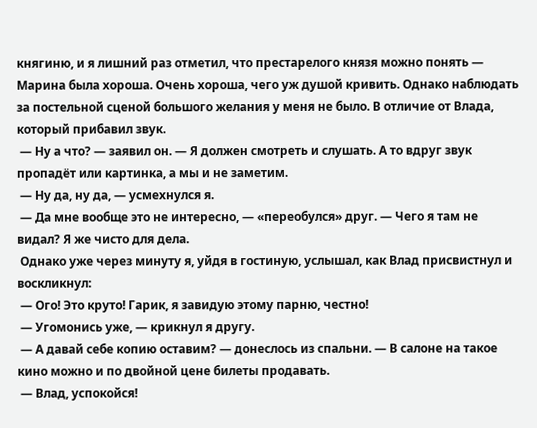княгиню, и я лишний раз отметил, что престарелого князя можно понять — Марина была хороша. Очень хороша, чего уж душой кривить. Однако наблюдать за постельной сценой большого желания у меня не было. В отличие от Влада, который прибавил звук.
 — Ну а что? — заявил он. — Я должен смотреть и слушать. А то вдруг звук пропадёт или картинка, а мы и не заметим.
 — Ну да, ну да, — усмехнулся я.
 — Да мне вообще это не интересно, — «переобулся» друг. — Чего я там не видал? Я же чисто для дела.
 Однако уже через минуту я, уйдя в гостиную, услышал, как Влад присвистнул и воскликнул:
 — Ого! Это круто! Гарик, я завидую этому парню, честно!
 — Угомонись уже, — крикнул я другу.
 — А давай себе копию оставим? — донеслось из спальни. — В салоне на такое кино можно и по двойной цене билеты продавать.
 — Влад, успокойся!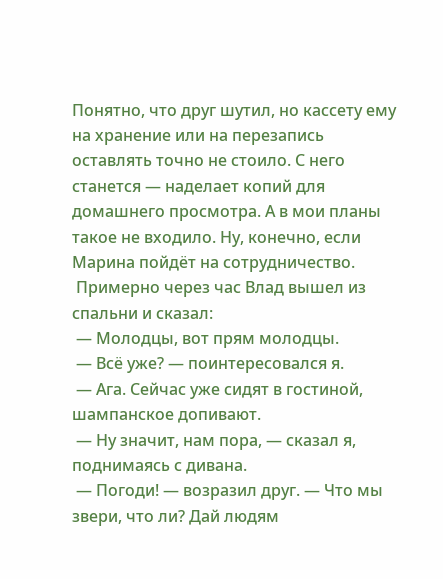Понятно, что друг шутил, но кассету ему на хранение или на перезапись оставлять точно не стоило. С него станется — наделает копий для домашнего просмотра. А в мои планы такое не входило. Ну, конечно, если Марина пойдёт на сотрудничество.
 Примерно через час Влад вышел из спальни и сказал:
 — Молодцы, вот прям молодцы.
 — Всё уже? — поинтересовался я.
 — Ага. Сейчас уже сидят в гостиной, шампанское допивают.
 — Ну значит, нам пора, — сказал я, поднимаясь с дивана.
 — Погоди! — возразил друг. — Что мы звери, что ли? Дай людям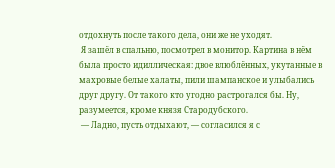отдохнуть после такого дела, они же не уходят.
 Я зашёл в спальню, посмотрел в монитор. Картина в нём была просто идиллическая: двое влюблённых, укутанные в махровые белые халаты, пили шампанское и улыбались друг другу. От такого кто угодно растрогался бы. Ну, разумеется, кроме князя Стародубского.
 — Ладно, пусть отдыхают, — согласился я с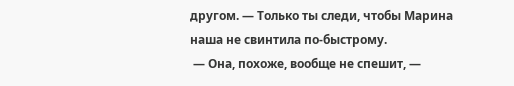другом. — Только ты следи, чтобы Марина наша не свинтила по-быстрому.
 — Она, похоже, вообще не спешит, —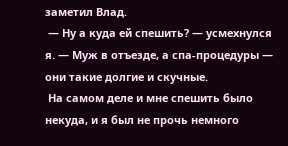заметил Влад.
 — Ну а куда ей спешить? — усмехнулся я. — Муж в отъезде, а спа-процедуры — они такие долгие и скучные.
 На самом деле и мне спешить было некуда, и я был не прочь немного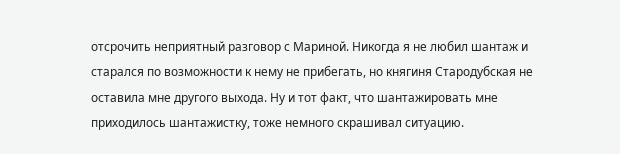отсрочить неприятный разговор с Мариной. Никогда я не любил шантаж и старался по возможности к нему не прибегать, но княгиня Стародубская не оставила мне другого выхода. Ну и тот факт, что шантажировать мне приходилось шантажистку, тоже немного скрашивал ситуацию.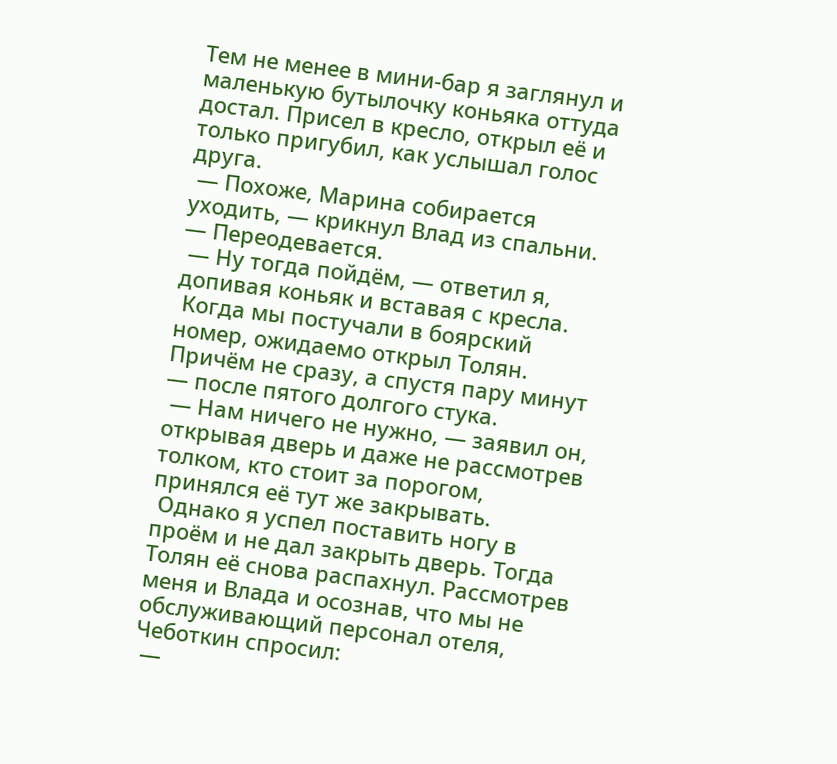Тем не менее в мини-бар я заглянул и маленькую бутылочку коньяка оттуда достал. Присел в кресло, открыл её и только пригубил, как услышал голос друга.
 — Похоже, Марина собирается уходить, — крикнул Влад из спальни. — Переодевается.
 — Ну тогда пойдём, — ответил я, допивая коньяк и вставая с кресла.
 Когда мы постучали в боярский номер, ожидаемо открыл Толян. Причём не сразу, а спустя пару минут — после пятого долгого стука.
 — Нам ничего не нужно, — заявил он, открывая дверь и даже не рассмотрев толком, кто стоит за порогом, принялся её тут же закрывать.
 Однако я успел поставить ногу в проём и не дал закрыть дверь. Тогда Толян её снова распахнул. Рассмотрев меня и Влада и осознав, что мы не обслуживающий персонал отеля, Чеботкин спросил:
 —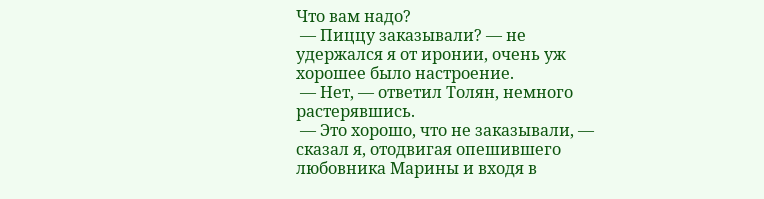Что вам надо?
 — Пиццу заказывали? — не удержался я от иронии, очень уж хорошее было настроение.
 — Нет, — ответил Толян, немного растерявшись.
 — Это хорошо, что не заказывали, — сказал я, отодвигая опешившего любовника Марины и входя в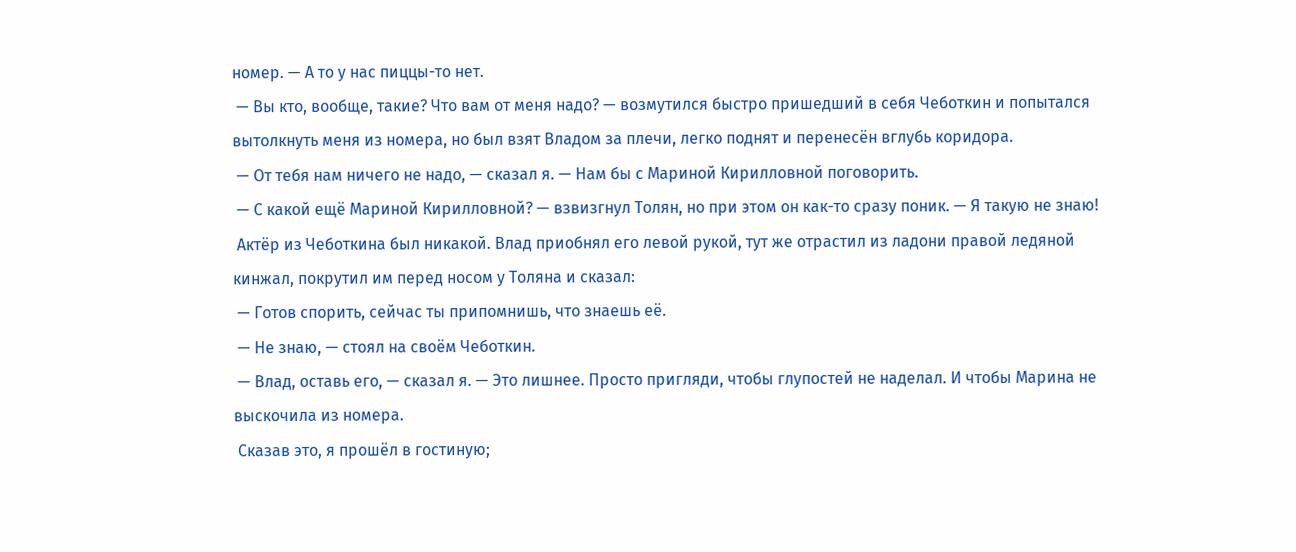номер. — А то у нас пиццы-то нет.
 — Вы кто, вообще, такие? Что вам от меня надо? — возмутился быстро пришедший в себя Чеботкин и попытался вытолкнуть меня из номера, но был взят Владом за плечи, легко поднят и перенесён вглубь коридора.
 — От тебя нам ничего не надо, — сказал я. — Нам бы с Мариной Кирилловной поговорить.
 — С какой ещё Мариной Кирилловной? — взвизгнул Толян, но при этом он как-то сразу поник. — Я такую не знаю!
 Актёр из Чеботкина был никакой. Влад приобнял его левой рукой, тут же отрастил из ладони правой ледяной кинжал, покрутил им перед носом у Толяна и сказал:
 — Готов спорить, сейчас ты припомнишь, что знаешь её.
 — Не знаю, — стоял на своём Чеботкин.
 — Влад, оставь его, — сказал я. — Это лишнее. Просто пригляди, чтобы глупостей не наделал. И чтобы Марина не выскочила из номера.
 Сказав это, я прошёл в гостиную;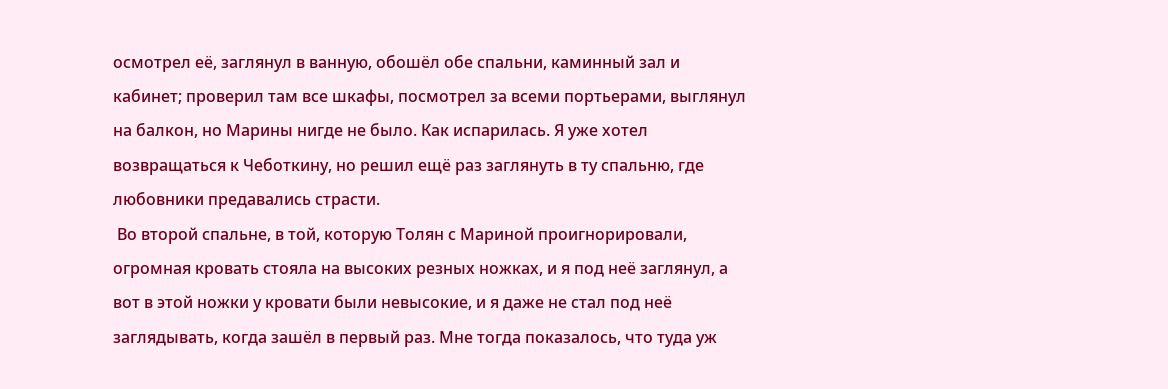осмотрел её, заглянул в ванную, обошёл обе спальни, каминный зал и кабинет; проверил там все шкафы, посмотрел за всеми портьерами, выглянул на балкон, но Марины нигде не было. Как испарилась. Я уже хотел возвращаться к Чеботкину, но решил ещё раз заглянуть в ту спальню, где любовники предавались страсти.
 Во второй спальне, в той, которую Толян с Мариной проигнорировали, огромная кровать стояла на высоких резных ножках, и я под неё заглянул, а вот в этой ножки у кровати были невысокие, и я даже не стал под неё заглядывать, когда зашёл в первый раз. Мне тогда показалось, что туда уж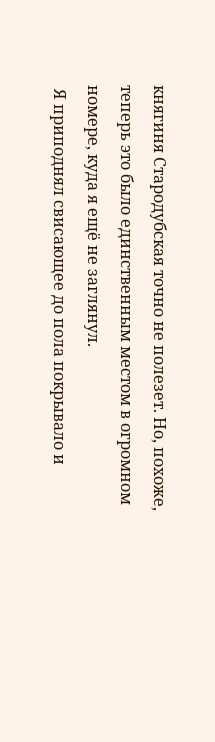княгиня Стародубская точно не полезет. Но, похоже, теперь это было единственным местом в огромном номере, куда я ещё не заглянул.
 Я приподнял свисающее до пола покрывало и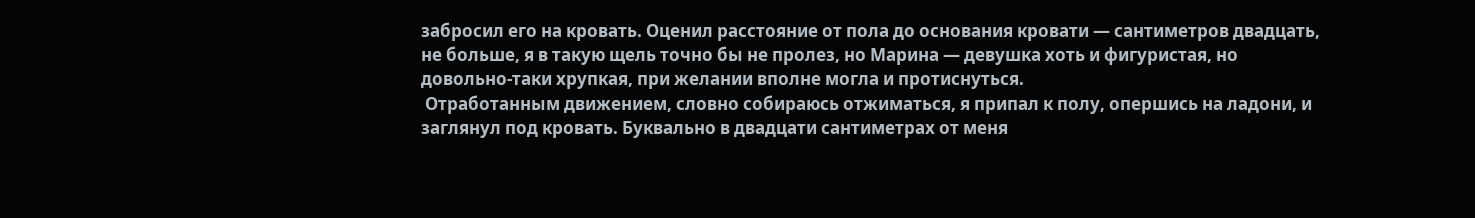забросил его на кровать. Оценил расстояние от пола до основания кровати — сантиметров двадцать, не больше, я в такую щель точно бы не пролез, но Марина — девушка хоть и фигуристая, но довольно-таки хрупкая, при желании вполне могла и протиснуться.
 Отработанным движением, словно собираюсь отжиматься, я припал к полу, опершись на ладони, и заглянул под кровать. Буквально в двадцати сантиметрах от меня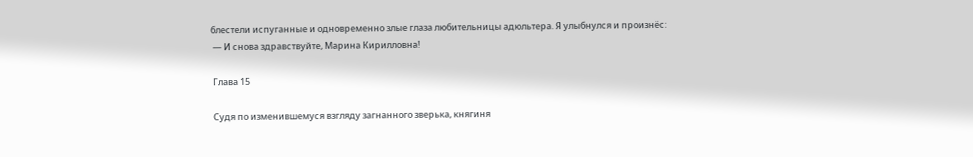блестели испуганные и одновременно злые глаза любительницы адюльтера. Я улыбнулся и произнёс:
 — И снова здравствуйте, Марина Кирилловна!

 Глава 15

 Судя по изменившемуся взгляду загнанного зверька, княгиня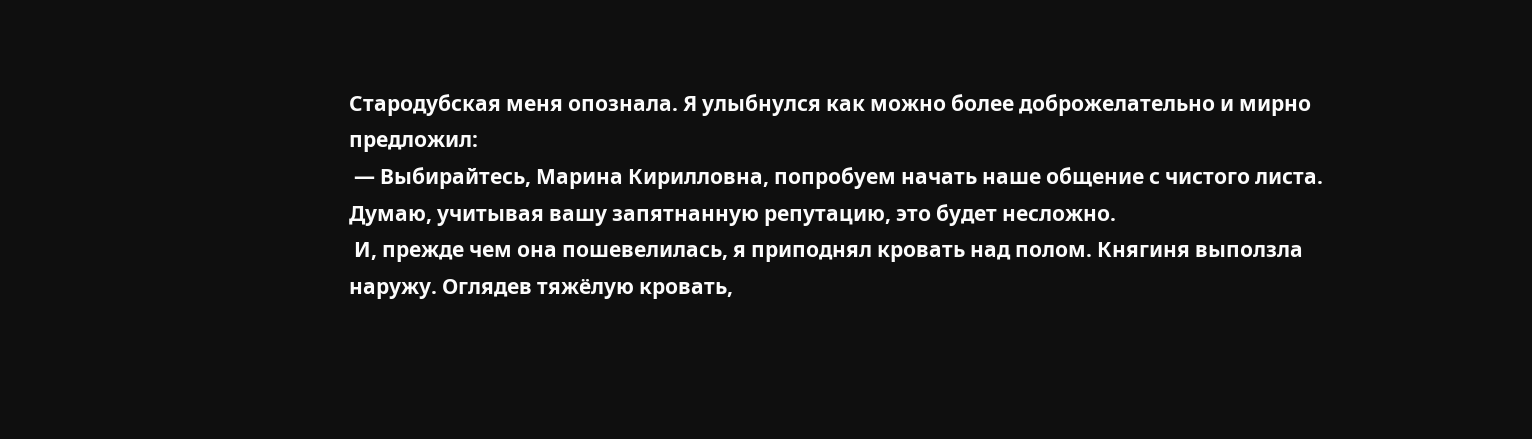Стародубская меня опознала. Я улыбнулся как можно более доброжелательно и мирно предложил:
 — Выбирайтесь, Марина Кирилловна, попробуем начать наше общение с чистого листа. Думаю, учитывая вашу запятнанную репутацию, это будет несложно.
 И, прежде чем она пошевелилась, я приподнял кровать над полом. Княгиня выползла наружу. Оглядев тяжёлую кровать,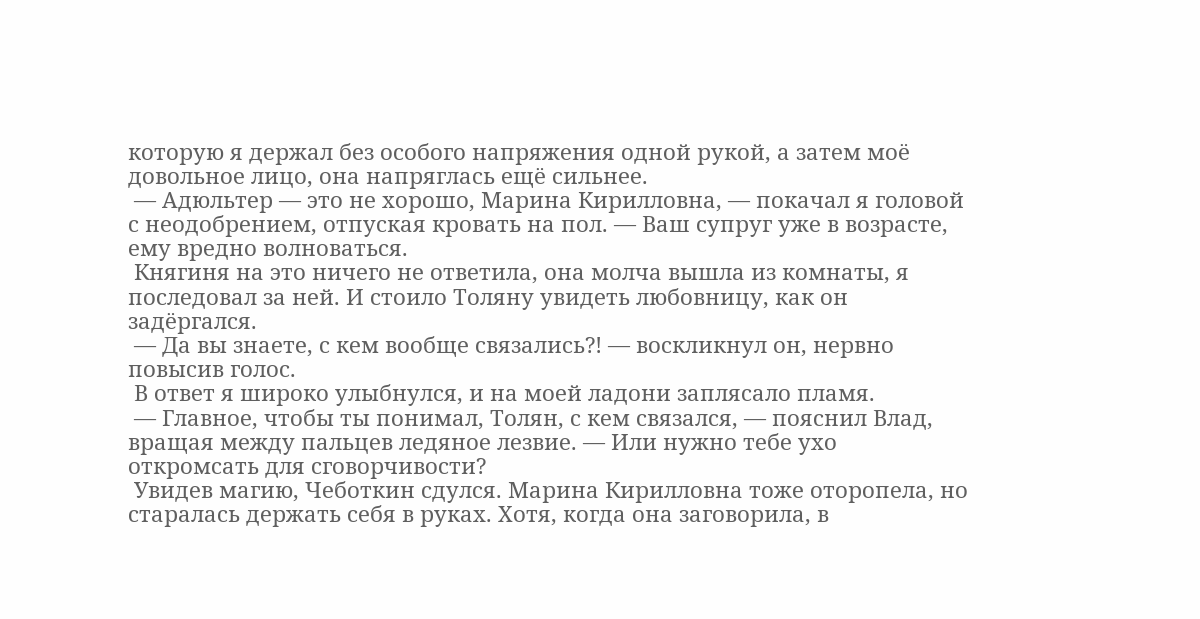которую я держал без особого напряжения одной рукой, а затем моё довольное лицо, она напряглась ещё сильнее.
 — Адюльтер — это не хорошо, Марина Кирилловна, — покачал я головой с неодобрением, отпуская кровать на пол. — Ваш супруг уже в возрасте, ему вредно волноваться.
 Княгиня на это ничего не ответила, она молча вышла из комнаты, я последовал за ней. И стоило Толяну увидеть любовницу, как он задёргался.
 — Да вы знаете, с кем вообще связались?! — воскликнул он, нервно повысив голос.
 В ответ я широко улыбнулся, и на моей ладони заплясало пламя.
 — Главное, чтобы ты понимал, Толян, с кем связался, — пояснил Влад, вращая между пальцев ледяное лезвие. — Или нужно тебе ухо откромсать для сговорчивости?
 Увидев магию, Чеботкин сдулся. Марина Кирилловна тоже оторопела, но старалась держать себя в руках. Хотя, когда она заговорила, в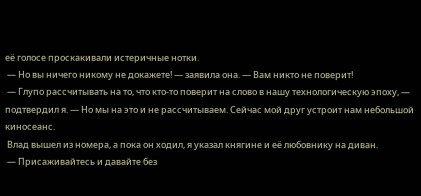её голосе проскакивали истеричные нотки.
 — Но вы ничего никому не докажете! — заявила она. — Вам никто не поверит!
 — Глупо рассчитывать на то, что кто-то поверит на слово в нашу технологическую эпоху, — подтвердил я. — Но мы на это и не рассчитываем. Сейчас мой друг устроит нам небольшой киносеанс.
 Влад вышел из номера, а пока он ходил, я указал княгине и её любовнику на диван.
 — Присаживайтесь и давайте без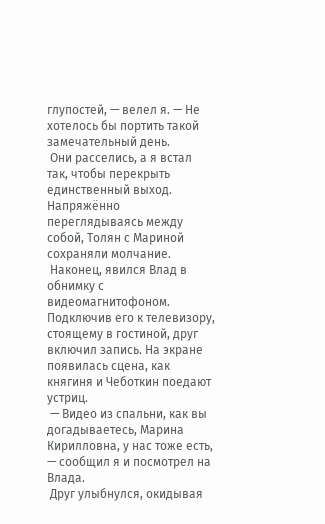глупостей, — велел я. — Не хотелось бы портить такой замечательный день.
 Они расселись, а я встал так, чтобы перекрыть единственный выход. Напряжённо переглядываясь между собой, Толян с Мариной сохраняли молчание.
 Наконец, явился Влад в обнимку с видеомагнитофоном. Подключив его к телевизору, стоящему в гостиной, друг включил запись. На экране появилась сцена, как княгиня и Чеботкин поедают устриц.
 — Видео из спальни, как вы догадываетесь, Марина Кирилловна, у нас тоже есть, — сообщил я и посмотрел на Влада.
 Друг улыбнулся, окидывая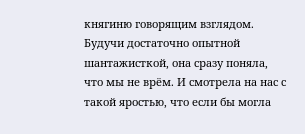княгиню говорящим взглядом. Будучи достаточно опытной шантажисткой, она сразу поняла, что мы не врём. И смотрела на нас с такой яростью, что если бы могла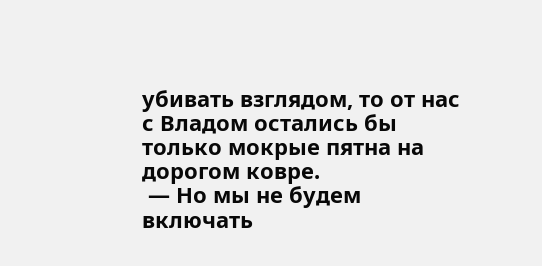убивать взглядом, то от нас с Владом остались бы только мокрые пятна на дорогом ковре.
 — Но мы не будем включать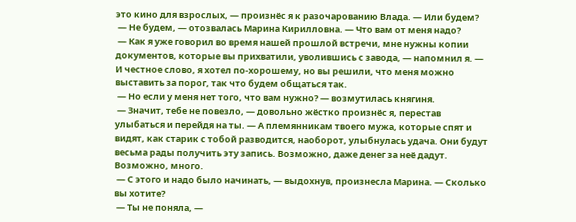это кино для взрослых, — произнёс я к разочарованию Влада. — Или будем?
 — Не будем, — отозвалась Марина Кирилловна. — Что вам от меня надо?
 — Как я уже говорил во время нашей прошлой встречи, мне нужны копии документов, которые вы прихватили, уволившись с завода, — напомнил я. — И честное слово, я хотел по-хорошему, но вы решили, что меня можно выставить за порог, так что будем общаться так.
 — Но если у меня нет того, что вам нужно? — возмутилась княгиня.
 — Значит, тебе не повезло, — довольно жёстко произнёс я, перестав улыбаться и перейдя на ты. — А племянникам твоего мужа, которые спят и видят, как старик с тобой разводится, наоборот, улыбнулась удача. Они будут весьма рады получить эту запись. Возможно, даже денег за неё дадут. Возможно, много.
 — С этого и надо было начинать, — выдохнув, произнесла Марина. — Сколько вы хотите?
 — Ты не поняла, —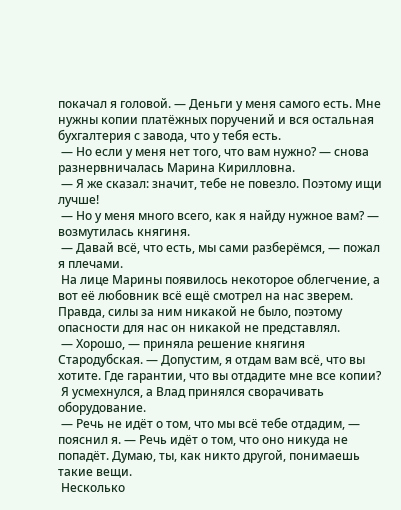покачал я головой. — Деньги у меня самого есть. Мне нужны копии платёжных поручений и вся остальная бухгалтерия с завода, что у тебя есть.
 — Но если у меня нет того, что вам нужно? — снова разнервничалась Марина Кирилловна.
 — Я же сказал: значит, тебе не повезло. Поэтому ищи лучше!
 — Но у меня много всего, как я найду нужное вам? — возмутилась княгиня.
 — Давай всё, что есть, мы сами разберёмся, — пожал я плечами.
 На лице Марины появилось некоторое облегчение, а вот её любовник всё ещё смотрел на нас зверем. Правда, силы за ним никакой не было, поэтому опасности для нас он никакой не представлял.
 — Хорошо, — приняла решение княгиня Стародубская. — Допустим, я отдам вам всё, что вы хотите. Где гарантии, что вы отдадите мне все копии?
 Я усмехнулся, а Влад принялся сворачивать оборудование.
 — Речь не идёт о том, что мы всё тебе отдадим, — пояснил я. — Речь идёт о том, что оно никуда не попадёт. Думаю, ты, как никто другой, понимаешь такие вещи.
 Несколько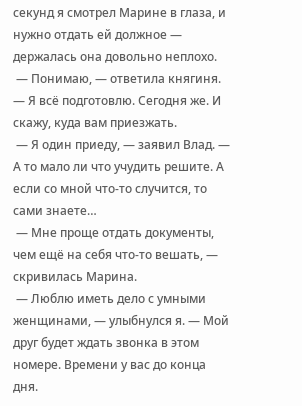секунд я смотрел Марине в глаза, и нужно отдать ей должное — держалась она довольно неплохо.
 — Понимаю, — ответила княгиня. — Я всё подготовлю. Сегодня же. И скажу, куда вам приезжать.
 — Я один приеду, — заявил Влад. — А то мало ли что учудить решите. А если со мной что-то случится, то сами знаете…
 — Мне проще отдать документы, чем ещё на себя что-то вешать, — скривилась Марина.
 — Люблю иметь дело с умными женщинами, — улыбнулся я. — Мой друг будет ждать звонка в этом номере. Времени у вас до конца дня.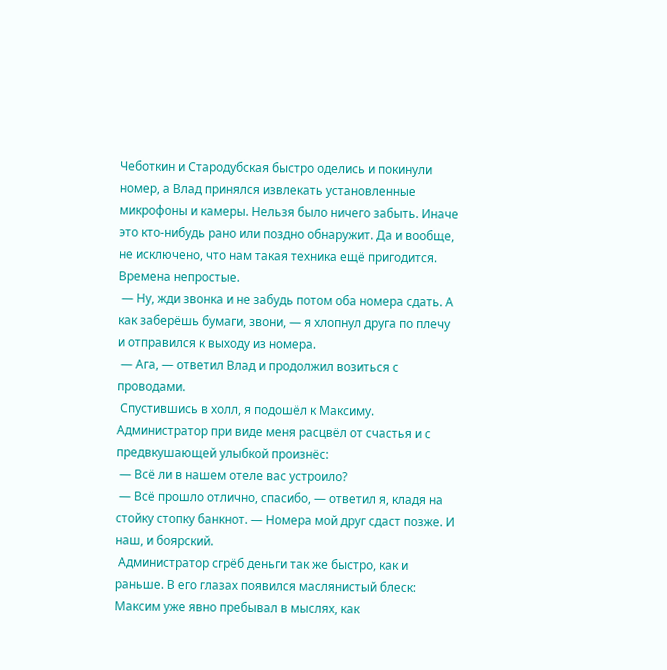Чеботкин и Стародубская быстро оделись и покинули номер, а Влад принялся извлекать установленные микрофоны и камеры. Нельзя было ничего забыть. Иначе это кто-нибудь рано или поздно обнаружит. Да и вообще, не исключено, что нам такая техника ещё пригодится. Времена непростые.
 — Ну, жди звонка и не забудь потом оба номера сдать. А как заберёшь бумаги, звони, — я хлопнул друга по плечу и отправился к выходу из номера.
 — Ага, — ответил Влад и продолжил возиться с проводами.
 Спустившись в холл, я подошёл к Максиму. Администратор при виде меня расцвёл от счастья и с предвкушающей улыбкой произнёс:
 — Всё ли в нашем отеле вас устроило?
 — Всё прошло отлично, спасибо, — ответил я, кладя на стойку стопку банкнот. — Номера мой друг сдаст позже. И наш, и боярский.
 Администратор сгрёб деньги так же быстро, как и раньше. В его глазах появился маслянистый блеск: Максим уже явно пребывал в мыслях, как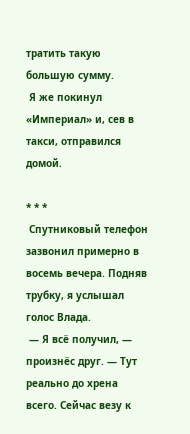тратить такую большую сумму.
 Я же покинул «Империал» и, сев в такси, отправился домой.

* * *
 Спутниковый телефон зазвонил примерно в восемь вечера. Подняв трубку, я услышал голос Влада.
 — Я всё получил, — произнёс друг. — Тут реально до хрена всего. Сейчас везу к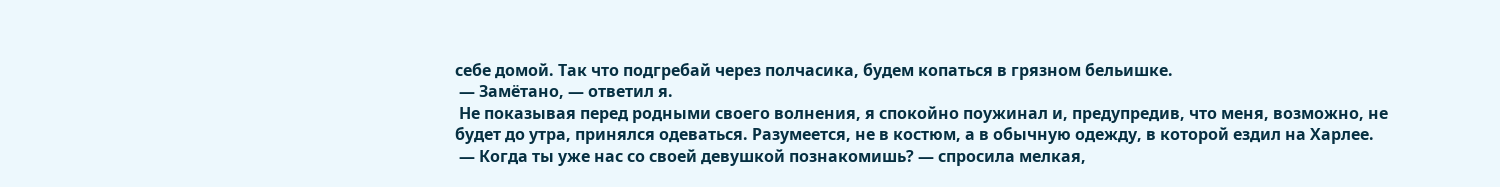себе домой. Так что подгребай через полчасика, будем копаться в грязном бельишке.
 — Замётано, — ответил я.
 Не показывая перед родными своего волнения, я спокойно поужинал и, предупредив, что меня, возможно, не будет до утра, принялся одеваться. Разумеется, не в костюм, а в обычную одежду, в которой ездил на Харлее.
 — Когда ты уже нас со своей девушкой познакомишь? — спросила мелкая,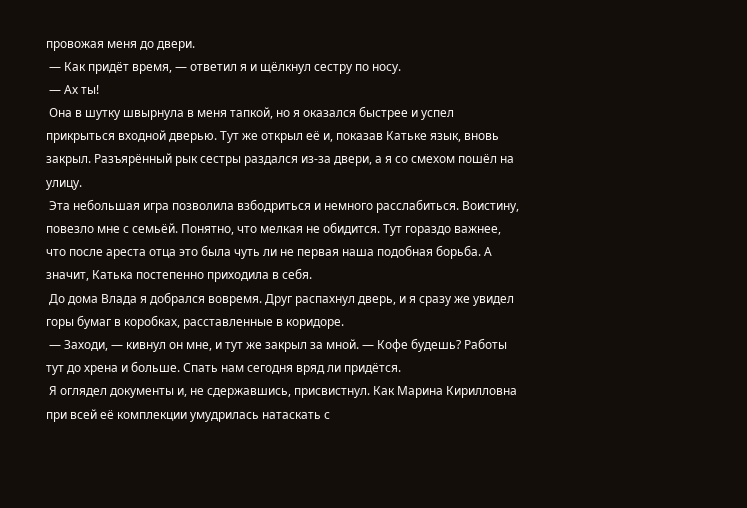провожая меня до двери.
 — Как придёт время, — ответил я и щёлкнул сестру по носу.
 — Ах ты!
 Она в шутку швырнула в меня тапкой, но я оказался быстрее и успел прикрыться входной дверью. Тут же открыл её и, показав Катьке язык, вновь закрыл. Разъярённый рык сестры раздался из-за двери, а я со смехом пошёл на улицу.
 Эта небольшая игра позволила взбодриться и немного расслабиться. Воистину, повезло мне с семьёй. Понятно, что мелкая не обидится. Тут гораздо важнее, что после ареста отца это была чуть ли не первая наша подобная борьба. А значит, Катька постепенно приходила в себя.
 До дома Влада я добрался вовремя. Друг распахнул дверь, и я сразу же увидел горы бумаг в коробках, расставленные в коридоре.
 — Заходи, — кивнул он мне, и тут же закрыл за мной. — Кофе будешь? Работы тут до хрена и больше. Спать нам сегодня вряд ли придётся.
 Я оглядел документы и, не сдержавшись, присвистнул. Как Марина Кирилловна при всей её комплекции умудрилась натаскать с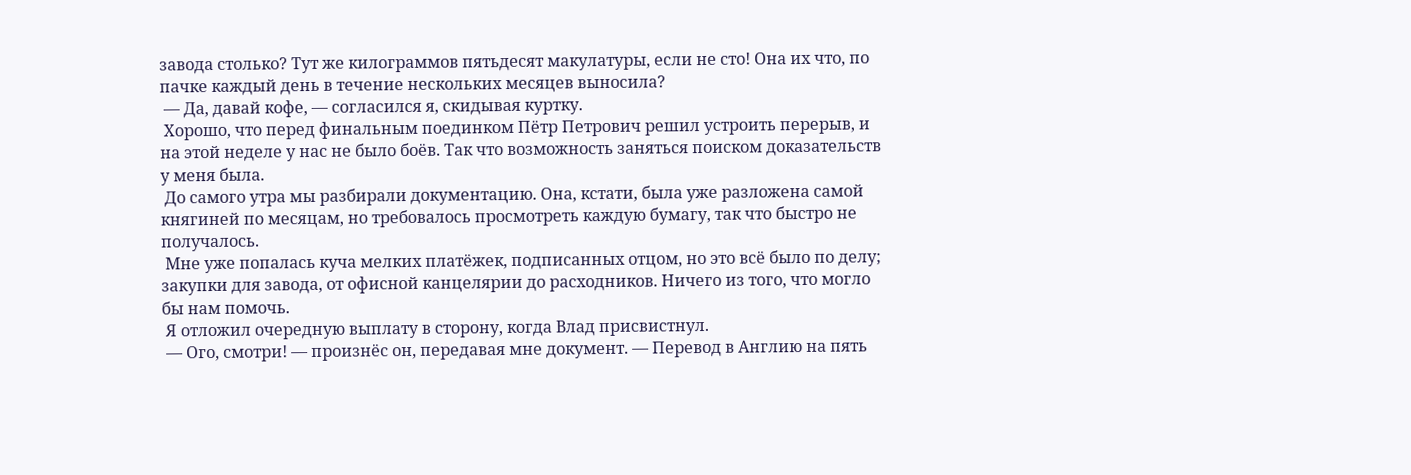завода столько? Тут же килограммов пятьдесят макулатуры, если не сто! Она их что, по пачке каждый день в течение нескольких месяцев выносила?
 — Да, давай кофе, — согласился я, скидывая куртку.
 Хорошо, что перед финальным поединком Пётр Петрович решил устроить перерыв, и на этой неделе у нас не было боёв. Так что возможность заняться поиском доказательств у меня была.
 До самого утра мы разбирали документацию. Она, кстати, была уже разложена самой княгиней по месяцам, но требовалось просмотреть каждую бумагу, так что быстро не получалось.
 Мне уже попалась куча мелких платёжек, подписанных отцом, но это всё было по делу; закупки для завода, от офисной канцелярии до расходников. Ничего из того, что могло бы нам помочь.
 Я отложил очередную выплату в сторону, когда Влад присвистнул.
 — Ого, смотри! — произнёс он, передавая мне документ. — Перевод в Англию на пять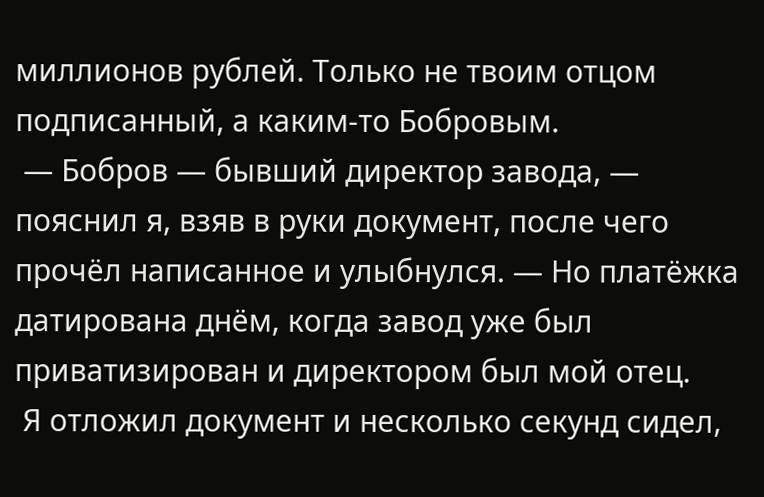миллионов рублей. Только не твоим отцом подписанный, а каким-то Бобровым.
 — Бобров — бывший директор завода, — пояснил я, взяв в руки документ, после чего прочёл написанное и улыбнулся. — Но платёжка датирована днём, когда завод уже был приватизирован и директором был мой отец.
 Я отложил документ и несколько секунд сидел,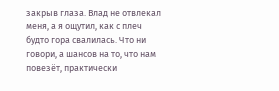закрыв глаза. Влад не отвлекал меня, а я ощутил, как с плеч будто гора свалилась. Что ни говори, а шансов на то, что нам повезёт, практически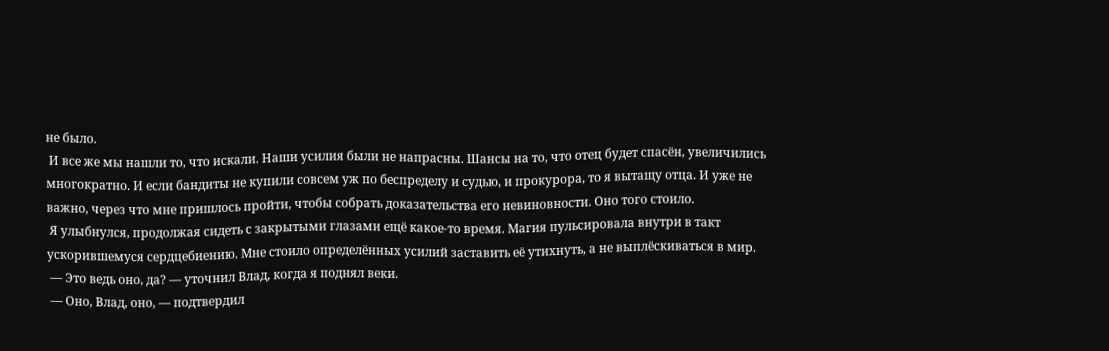не было.
 И все же мы нашли то, что искали. Наши усилия были не напрасны. Шансы на то, что отец будет спасён, увеличились многократно. И если бандиты не купили совсем уж по беспределу и судью, и прокурора, то я вытащу отца. И уже не важно, через что мне пришлось пройти, чтобы собрать доказательства его невиновности. Оно того стоило.
 Я улыбнулся, продолжая сидеть с закрытыми глазами ещё какое-то время. Магия пульсировала внутри в такт ускорившемуся сердцебиению. Мне стоило определённых усилий заставить её утихнуть, а не выплёскиваться в мир.
 — Это ведь оно, да? — уточнил Влад, когда я поднял веки.
 — Оно, Влад, оно, — подтвердил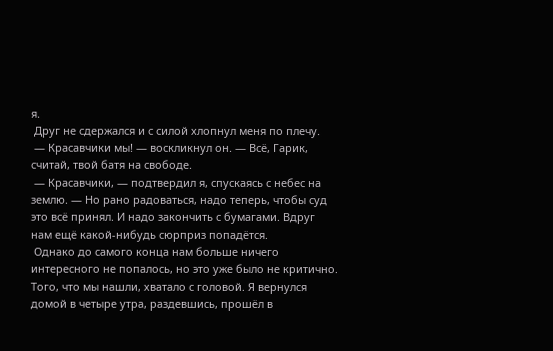я.
 Друг не сдержался и с силой хлопнул меня по плечу.
 — Красавчики мы! — воскликнул он. — Всё, Гарик, считай, твой батя на свободе.
 — Красавчики, — подтвердил я, спускаясь с небес на землю. — Но рано радоваться, надо теперь, чтобы суд это всё принял. И надо закончить с бумагами. Вдруг нам ещё какой-нибудь сюрприз попадётся.
 Однако до самого конца нам больше ничего интересного не попалось, но это уже было не критично. Того, что мы нашли, хватало с головой. Я вернулся домой в четыре утра, раздевшись, прошёл в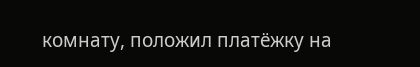комнату, положил платёжку на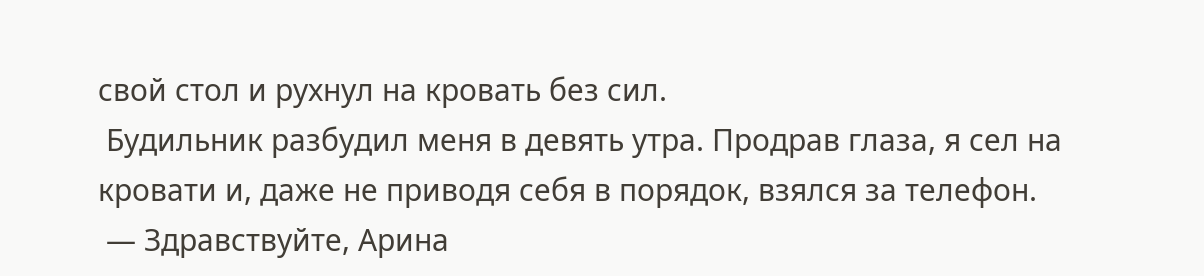свой стол и рухнул на кровать без сил.
 Будильник разбудил меня в девять утра. Продрав глаза, я сел на кровати и, даже не приводя себя в порядок, взялся за телефон.
 — Здравствуйте, Арина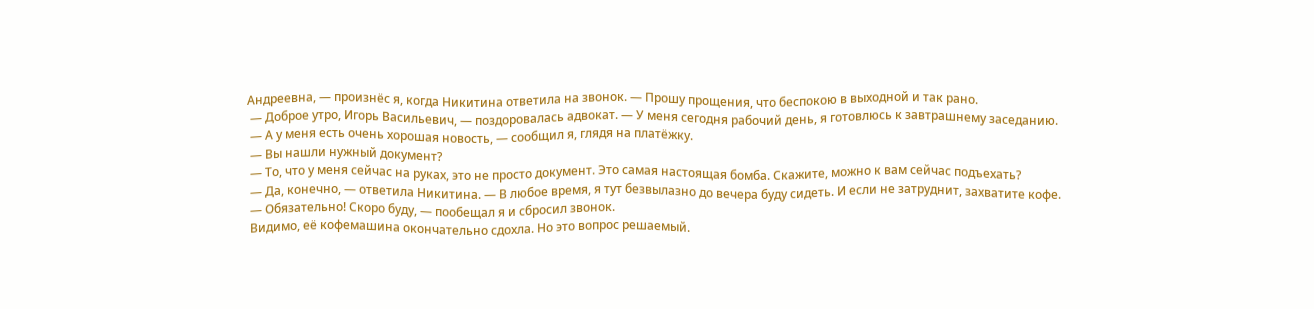Андреевна, — произнёс я, когда Никитина ответила на звонок. — Прошу прощения, что беспокою в выходной и так рано.
 — Доброе утро, Игорь Васильевич, — поздоровалась адвокат. — У меня сегодня рабочий день, я готовлюсь к завтрашнему заседанию.
 — А у меня есть очень хорошая новость, — сообщил я, глядя на платёжку.
 — Вы нашли нужный документ?
 — То, что у меня сейчас на руках, это не просто документ. Это самая настоящая бомба. Скажите, можно к вам сейчас подъехать?
 — Да, конечно, — ответила Никитина. — В любое время, я тут безвылазно до вечера буду сидеть. И если не затруднит, захватите кофе.
 — Обязательно! Скоро буду, — пообещал я и сбросил звонок.
 Видимо, её кофемашина окончательно сдохла. Но это вопрос решаемый.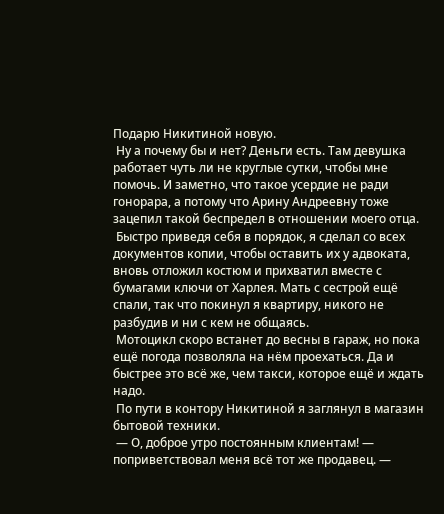Подарю Никитиной новую.
 Ну а почему бы и нет? Деньги есть. Там девушка работает чуть ли не круглые сутки, чтобы мне помочь. И заметно, что такое усердие не ради гонорара, а потому что Арину Андреевну тоже зацепил такой беспредел в отношении моего отца.
 Быстро приведя себя в порядок, я сделал со всех документов копии, чтобы оставить их у адвоката, вновь отложил костюм и прихватил вместе с бумагами ключи от Харлея. Мать с сестрой ещё спали, так что покинул я квартиру, никого не разбудив и ни с кем не общаясь.
 Мотоцикл скоро встанет до весны в гараж, но пока ещё погода позволяла на нём проехаться. Да и быстрее это всё же, чем такси, которое ещё и ждать надо.
 По пути в контору Никитиной я заглянул в магазин бытовой техники.
 — О, доброе утро постоянным клиентам! — поприветствовал меня всё тот же продавец. —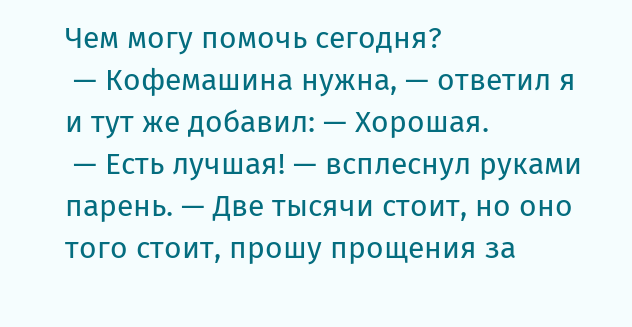Чем могу помочь сегодня?
 — Кофемашина нужна, — ответил я и тут же добавил: — Хорошая.
 — Есть лучшая! — всплеснул руками парень. — Две тысячи стоит, но оно того стоит, прошу прощения за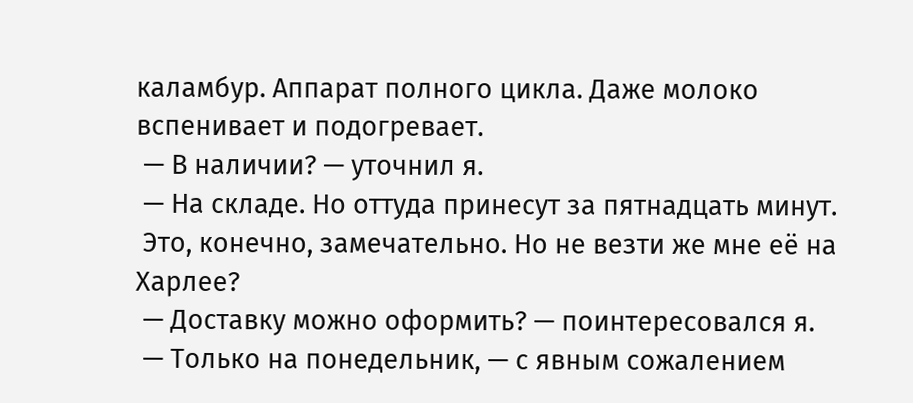каламбур. Аппарат полного цикла. Даже молоко вспенивает и подогревает.
 — В наличии? — уточнил я.
 — На складе. Но оттуда принесут за пятнадцать минут.
 Это, конечно, замечательно. Но не везти же мне её на Харлее?
 — Доставку можно оформить? — поинтересовался я.
 — Только на понедельник, — с явным сожалением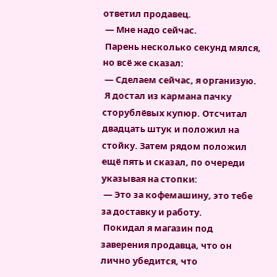ответил продавец.
 — Мне надо сейчас.
 Парень несколько секунд мялся, но всё же сказал:
 — Сделаем сейчас, я организую.
 Я достал из кармана пачку сторублёвых купюр. Отсчитал двадцать штук и положил на стойку. Затем рядом положил ещё пять и сказал, по очереди указывая на стопки:
 — Это за кофемашину, это тебе за доставку и работу.
 Покидал я магазин под заверения продавца, что он лично убедится, что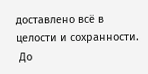доставлено всё в целости и сохранности.
 До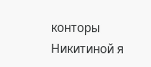конторы Никитиной я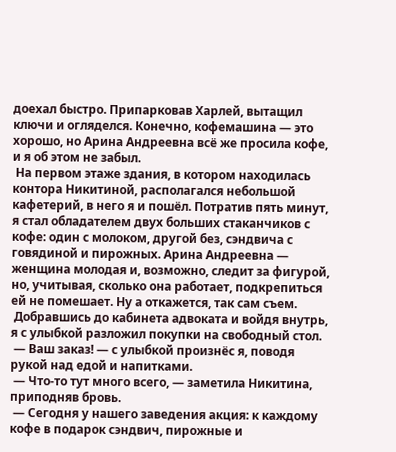доехал быстро. Припарковав Харлей, вытащил ключи и огляделся. Конечно, кофемашина — это хорошо, но Арина Андреевна всё же просила кофе, и я об этом не забыл.
 На первом этаже здания, в котором находилась контора Никитиной, располагался небольшой кафетерий, в него я и пошёл. Потратив пять минут, я стал обладателем двух больших стаканчиков с кофе: один с молоком, другой без, сэндвича с говядиной и пирожных. Арина Андреевна — женщина молодая и, возможно, следит за фигурой, но, учитывая, сколько она работает, подкрепиться ей не помешает. Ну а откажется, так сам съем.
 Добравшись до кабинета адвоката и войдя внутрь, я с улыбкой разложил покупки на свободный стол.
 — Ваш заказ! — с улыбкой произнёс я, поводя рукой над едой и напитками.
 — Что-то тут много всего, — заметила Никитина, приподняв бровь.
 — Сегодня у нашего заведения акция: к каждому кофе в подарок сэндвич, пирожные и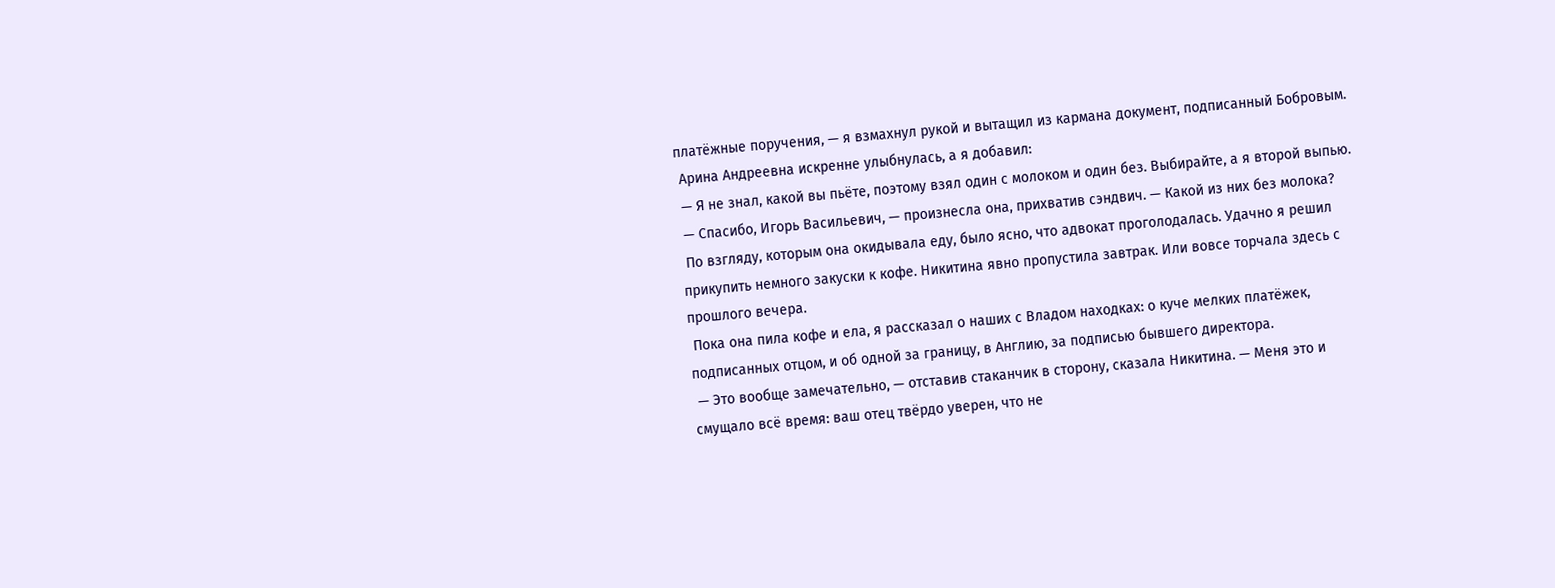платёжные поручения, — я взмахнул рукой и вытащил из кармана документ, подписанный Бобровым.
 Арина Андреевна искренне улыбнулась, а я добавил:
 — Я не знал, какой вы пьёте, поэтому взял один с молоком и один без. Выбирайте, а я второй выпью.
 — Спасибо, Игорь Васильевич, — произнесла она, прихватив сэндвич. — Какой из них без молока?
 По взгляду, которым она окидывала еду, было ясно, что адвокат проголодалась. Удачно я решил прикупить немного закуски к кофе. Никитина явно пропустила завтрак. Или вовсе торчала здесь с прошлого вечера.
 Пока она пила кофе и ела, я рассказал о наших с Владом находках: о куче мелких платёжек, подписанных отцом, и об одной за границу, в Англию, за подписью бывшего директора.
 — Это вообще замечательно, — отставив стаканчик в сторону, сказала Никитина. — Меня это и смущало всё время: ваш отец твёрдо уверен, что не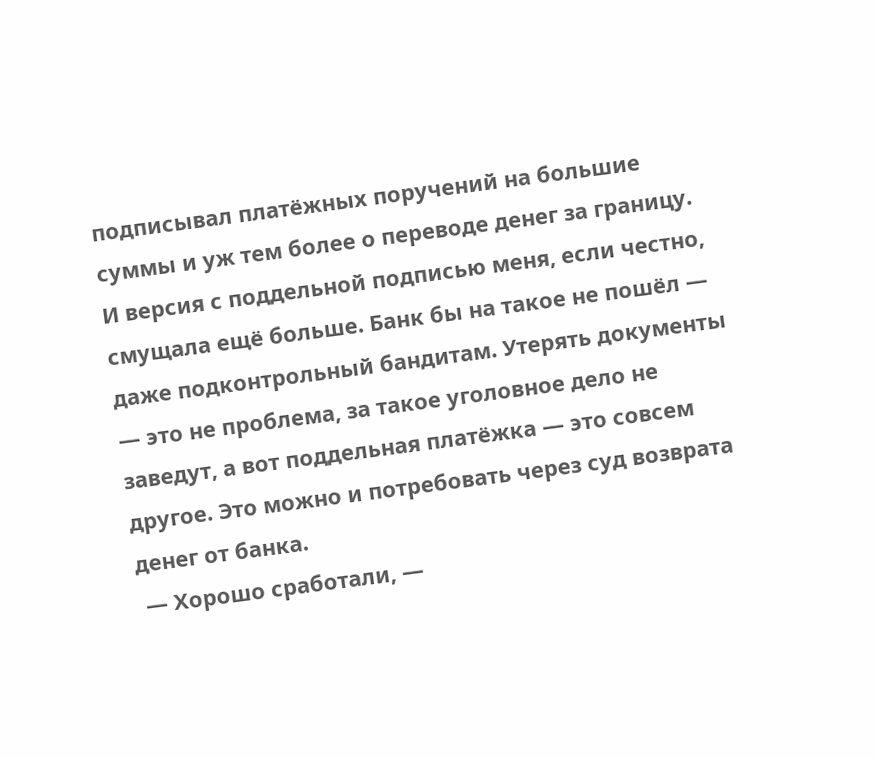подписывал платёжных поручений на большие суммы и уж тем более о переводе денег за границу. И версия с поддельной подписью меня, если честно, смущала ещё больше. Банк бы на такое не пошёл — даже подконтрольный бандитам. Утерять документы — это не проблема, за такое уголовное дело не заведут, а вот поддельная платёжка — это совсем другое. Это можно и потребовать через суд возврата денег от банка.
 — Хорошо сработали, —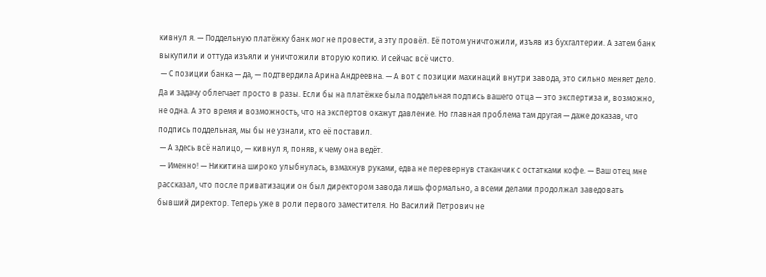кивнул я. — Поддельную платёжку банк мог не провести, а эту провёл. Её потом уничтожили, изъяв из бухгалтерии. А затем банк выкупили и оттуда изъяли и уничтожили вторую копию. И сейчас всё чисто.
 — С позиции банка — да, — подтвердила Арина Андреевна. — А вот с позиции махинаций внутри завода, это сильно меняет дело. Да и задачу облегчает просто в разы. Если бы на платёжке была поддельная подпись вашего отца — это экспертиза и, возможно, не одна. А это время и возможность, что на экспертов окажут давление. Но главная проблема там другая — даже доказав, что подпись поддельная, мы бы не узнали, кто её поставил.
 — А здесь всё налицо, — кивнул я, поняв, к чему она ведёт.
 — Именно! — Никитина широко улыбнулась, взмахнув руками, едва не перевернув стаканчик с остатками кофе. — Ваш отец мне рассказал, что после приватизации он был директором завода лишь формально, а всеми делами продолжал заведовать бывший директор. Теперь уже в роли первого заместителя. Но Василий Петрович не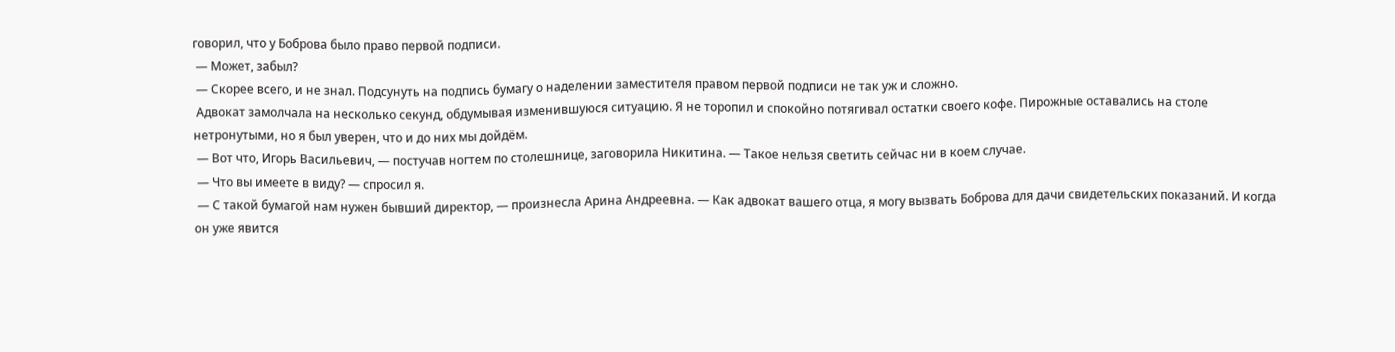говорил, что у Боброва было право первой подписи.
 — Может, забыл?
 — Скорее всего, и не знал. Подсунуть на подпись бумагу о наделении заместителя правом первой подписи не так уж и сложно.
 Адвокат замолчала на несколько секунд, обдумывая изменившуюся ситуацию. Я не торопил и спокойно потягивал остатки своего кофе. Пирожные оставались на столе нетронутыми, но я был уверен, что и до них мы дойдём.
 — Вот что, Игорь Васильевич, — постучав ногтем по столешнице, заговорила Никитина. — Такое нельзя светить сейчас ни в коем случае.
 — Что вы имеете в виду? — спросил я.
 — С такой бумагой нам нужен бывший директор, — произнесла Арина Андреевна. — Как адвокат вашего отца, я могу вызвать Боброва для дачи свидетельских показаний. И когда он уже явится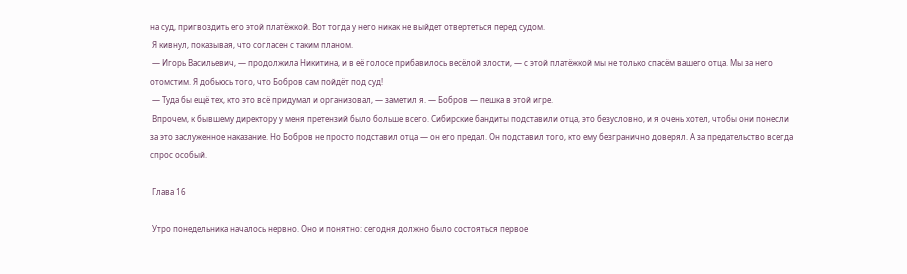на суд, пригвоздить его этой платёжкой. Вот тогда у него никак не выйдет отвертеться перед судом.
 Я кивнул, показывая, что согласен с таким планом.
 — Игорь Васильевич, — продолжила Никитина, и в её голосе прибавилось весёлой злости, — с этой платёжкой мы не только спасём вашего отца. Мы за него отомстим. Я добьюсь того, что Бобров сам пойдёт под суд!
 — Туда бы ещё тех, кто это всё придумал и организовал, — заметил я. — Бобров — пешка в этой игре.
 Впрочем, к бывшему директору у меня претензий было больше всего. Сибирские бандиты подставили отца, это безусловно, и я очень хотел, чтобы они понесли за это заслуженное наказание. Но Бобров не просто подставил отца — он его предал. Он подставил того, кто ему безгранично доверял. А за предательство всегда спрос особый.

 Глава 16

 Утро понедельника началось нервно. Оно и понятно: сегодня должно было состояться первое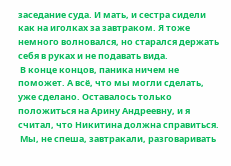заседание суда. И мать, и сестра сидели как на иголках за завтраком. Я тоже немного волновался, но старался держать себя в руках и не подавать вида.
 В конце концов, паника ничем не поможет. А всё, что мы могли сделать, уже сделано. Оставалось только положиться на Арину Андреевну, и я считал, что Никитина должна справиться.
 Мы, не спеша, завтракали, разговаривать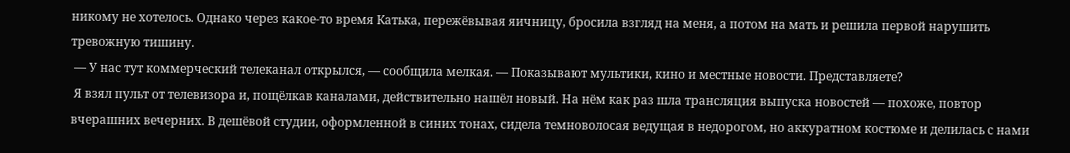никому не хотелось. Однако через какое-то время Катька, пережёвывая яичницу, бросила взгляд на меня, а потом на мать и решила первой нарушить тревожную тишину.
 — У нас тут коммерческий телеканал открылся, — сообщила мелкая. — Показывают мультики, кино и местные новости. Представляете?
 Я взял пульт от телевизора и, пощёлкав каналами, действительно нашёл новый. На нём как раз шла трансляция выпуска новостей — похоже, повтор вчерашних вечерних. В дешёвой студии, оформленной в синих тонах, сидела темноволосая ведущая в недорогом, но аккуратном костюме и делилась с нами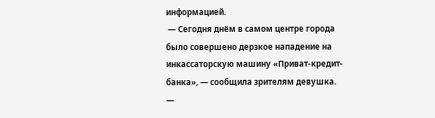информацией.
 — Сегодня днём в самом центре города было совершено дерзкое нападение на инкассаторскую машину «Приват-кредит-банка», — сообщила зрителям девушка. —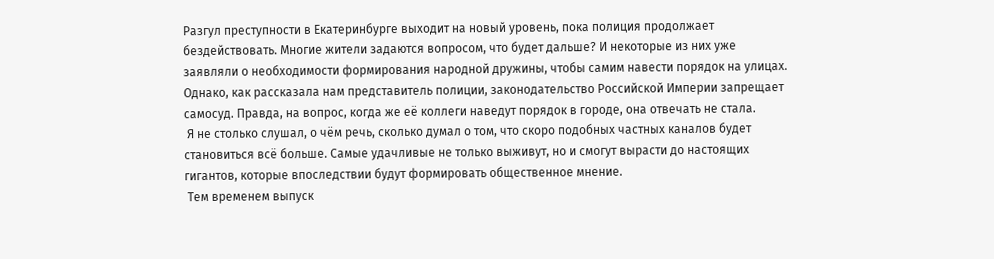Разгул преступности в Екатеринбурге выходит на новый уровень, пока полиция продолжает бездействовать. Многие жители задаются вопросом, что будет дальше? И некоторые из них уже заявляли о необходимости формирования народной дружины, чтобы самим навести порядок на улицах. Однако, как рассказала нам представитель полиции, законодательство Российской Империи запрещает самосуд. Правда, на вопрос, когда же её коллеги наведут порядок в городе, она отвечать не стала.
 Я не столько слушал, о чём речь, сколько думал о том, что скоро подобных частных каналов будет становиться всё больше. Самые удачливые не только выживут, но и смогут вырасти до настоящих гигантов, которые впоследствии будут формировать общественное мнение.
 Тем временем выпуск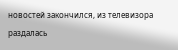новостей закончился, из телевизора раздалась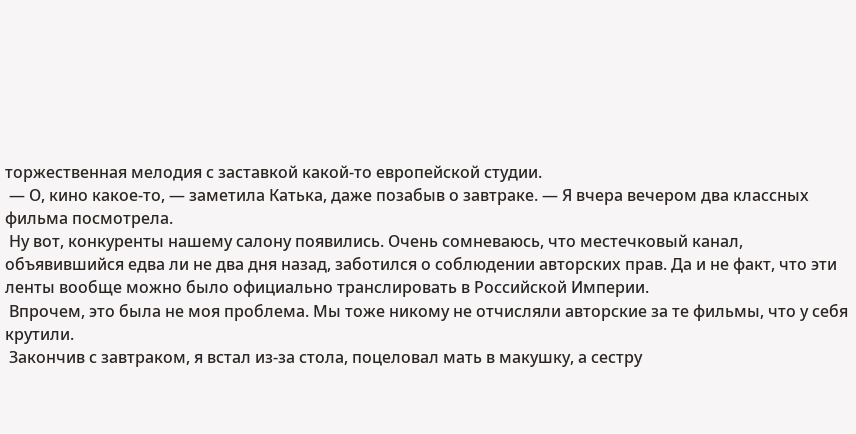торжественная мелодия с заставкой какой-то европейской студии.
 — О, кино какое-то, — заметила Катька, даже позабыв о завтраке. — Я вчера вечером два классных фильма посмотрела.
 Ну вот, конкуренты нашему салону появились. Очень сомневаюсь, что местечковый канал, объявившийся едва ли не два дня назад, заботился о соблюдении авторских прав. Да и не факт, что эти ленты вообще можно было официально транслировать в Российской Империи.
 Впрочем, это была не моя проблема. Мы тоже никому не отчисляли авторские за те фильмы, что у себя крутили.
 Закончив с завтраком, я встал из-за стола, поцеловал мать в макушку, а сестру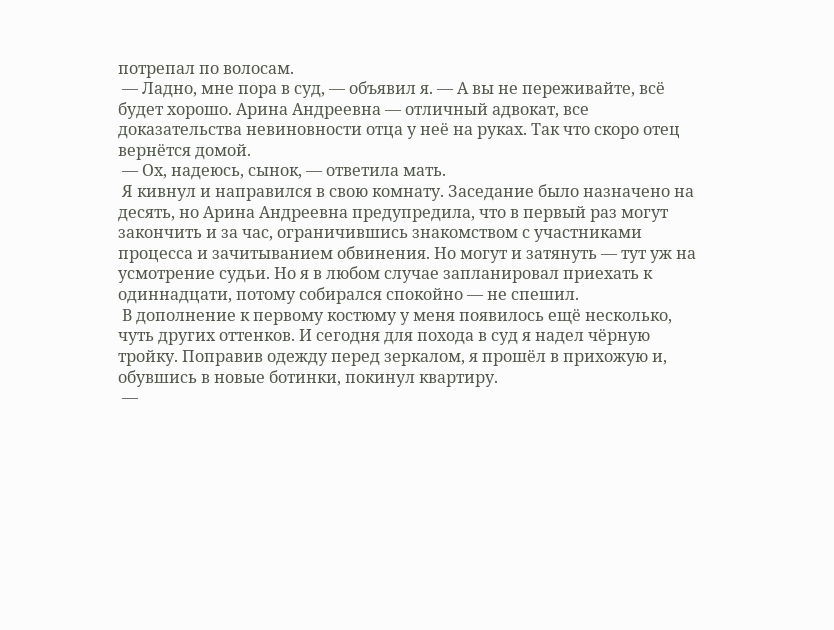потрепал по волосам.
 — Ладно, мне пора в суд, — объявил я. — А вы не переживайте, всё будет хорошо. Арина Андреевна — отличный адвокат, все доказательства невиновности отца у неё на руках. Так что скоро отец вернётся домой.
 — Ох, надеюсь, сынок, — ответила мать.
 Я кивнул и направился в свою комнату. Заседание было назначено на десять, но Арина Андреевна предупредила, что в первый раз могут закончить и за час, ограничившись знакомством с участниками процесса и зачитыванием обвинения. Но могут и затянуть — тут уж на усмотрение судьи. Но я в любом случае запланировал приехать к одиннадцати, потому собирался спокойно — не спешил.
 В дополнение к первому костюму у меня появилось ещё несколько, чуть других оттенков. И сегодня для похода в суд я надел чёрную тройку. Поправив одежду перед зеркалом, я прошёл в прихожую и, обувшись в новые ботинки, покинул квартиру.
 —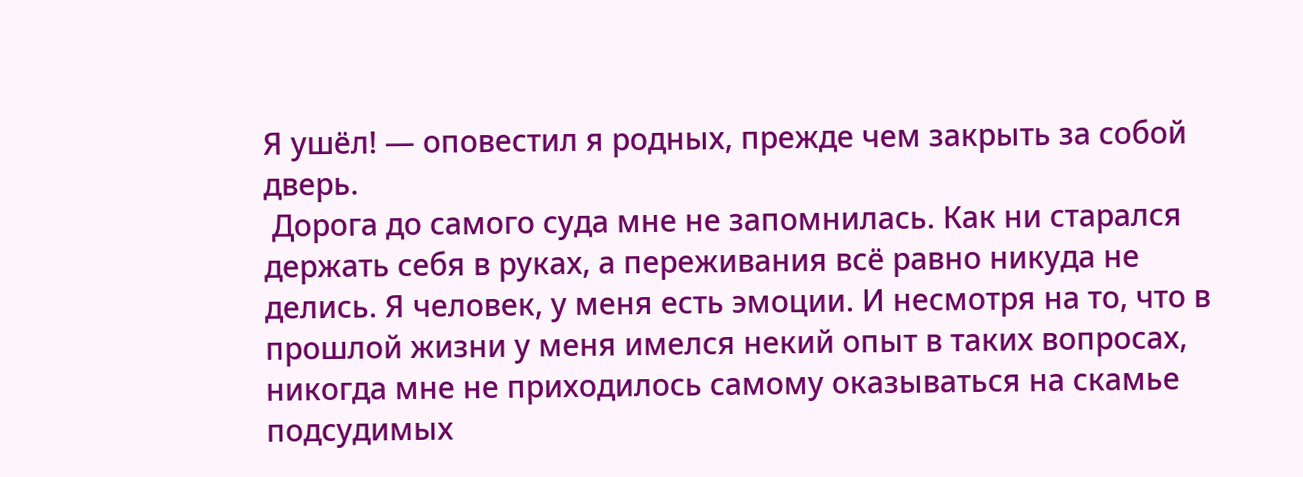Я ушёл! — оповестил я родных, прежде чем закрыть за собой дверь.
 Дорога до самого суда мне не запомнилась. Как ни старался держать себя в руках, а переживания всё равно никуда не делись. Я человек, у меня есть эмоции. И несмотря на то, что в прошлой жизни у меня имелся некий опыт в таких вопросах, никогда мне не приходилось самому оказываться на скамье подсудимых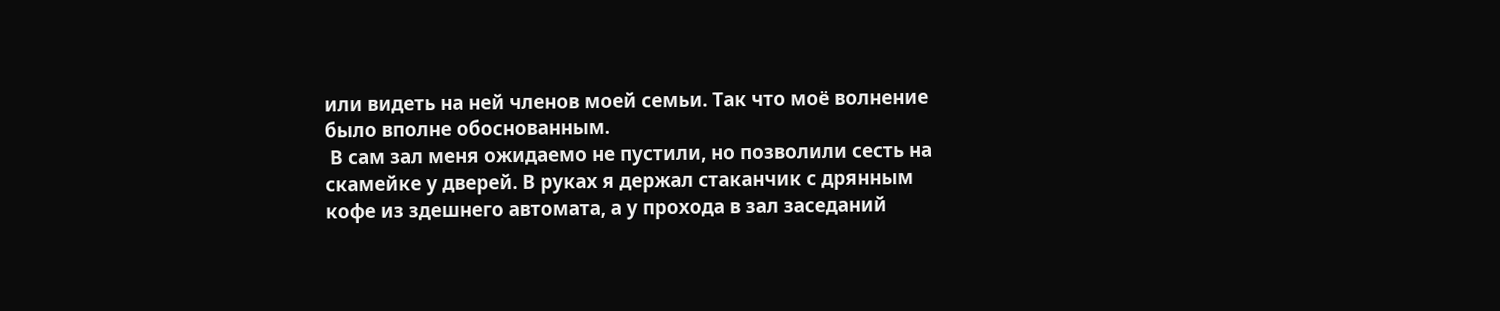или видеть на ней членов моей семьи. Так что моё волнение было вполне обоснованным.
 В сам зал меня ожидаемо не пустили, но позволили сесть на скамейке у дверей. В руках я держал стаканчик с дрянным кофе из здешнего автомата, а у прохода в зал заседаний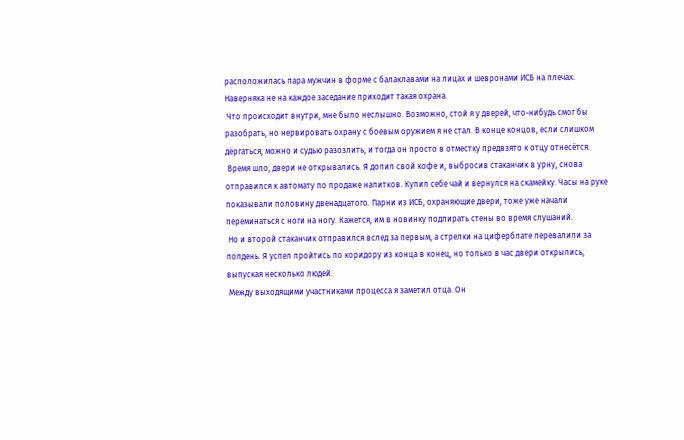расположилась пара мужчин в форме с балаклавами на лицах и шевронами ИСБ на плечах. Наверняка не на каждое заседание приходит такая охрана.
 Что происходит внутри, мне было неслышно. Возможно, стой я у дверей, что-нибудь смог бы разобрать, но нервировать охрану с боевым оружием я не стал. В конце концов, если слишком дёргаться, можно и судью разозлить, и тогда он просто в отместку предвзято к отцу отнесётся.
 Время шло, двери не открывались. Я допил свой кофе и, выбросив стаканчик в урну, снова отправился к автомату по продаже напитков. Купил себе чай и вернулся на скамейку. Часы на руке показывали половину двенадцатого. Парни из ИСБ, охраняющие двери, тоже уже начали переминаться с ноги на ногу. Кажется, им в новинку подпирать стены во время слушаний.
 Но и второй стаканчик отправился вслед за первым, а стрелки на циферблате перевалили за полдень. Я успел пройтись по коридору из конца в конец, но только в час двери открылись, выпуская несколько людей.
 Между выходящими участниками процесса я заметил отца. Он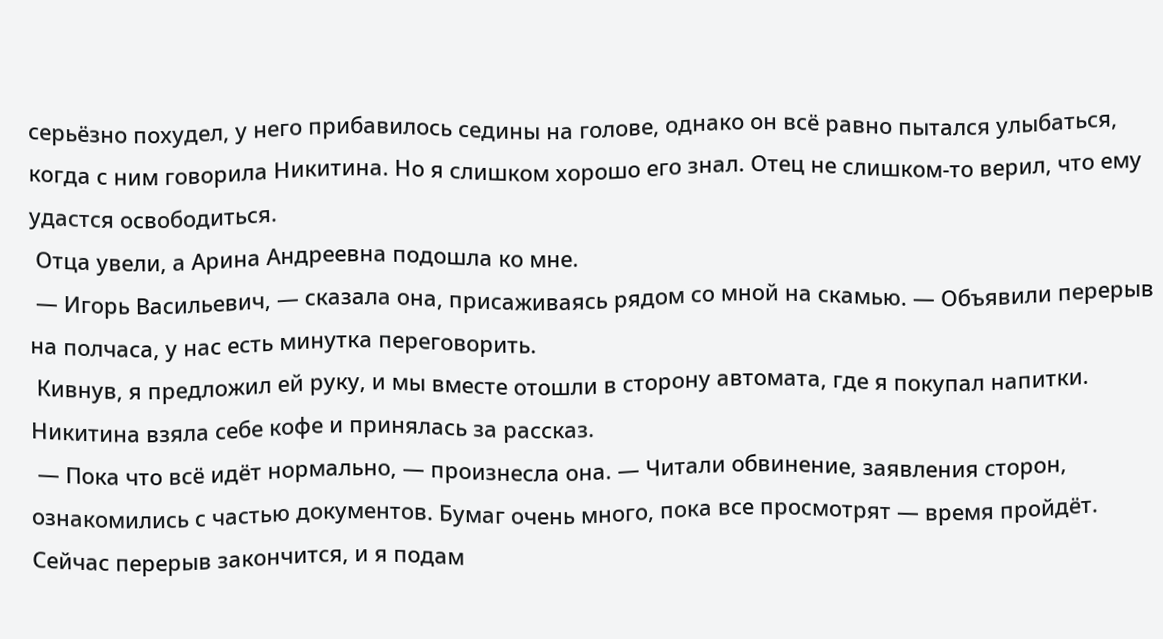серьёзно похудел, у него прибавилось седины на голове, однако он всё равно пытался улыбаться, когда с ним говорила Никитина. Но я слишком хорошо его знал. Отец не слишком-то верил, что ему удастся освободиться.
 Отца увели, а Арина Андреевна подошла ко мне.
 — Игорь Васильевич, — сказала она, присаживаясь рядом со мной на скамью. — Объявили перерыв на полчаса, у нас есть минутка переговорить.
 Кивнув, я предложил ей руку, и мы вместе отошли в сторону автомата, где я покупал напитки. Никитина взяла себе кофе и принялась за рассказ.
 — Пока что всё идёт нормально, — произнесла она. — Читали обвинение, заявления сторон, ознакомились с частью документов. Бумаг очень много, пока все просмотрят — время пройдёт. Сейчас перерыв закончится, и я подам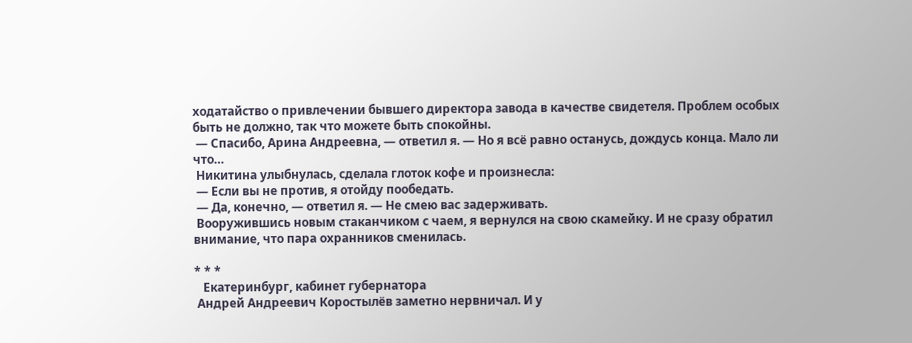ходатайство о привлечении бывшего директора завода в качестве свидетеля. Проблем особых быть не должно, так что можете быть спокойны.
 — Спасибо, Арина Андреевна, — ответил я. — Но я всё равно останусь, дождусь конца. Мало ли что…
 Никитина улыбнулась, сделала глоток кофе и произнесла:
 — Если вы не против, я отойду пообедать.
 — Да, конечно, — ответил я. — Не смею вас задерживать.
 Вооружившись новым стаканчиком с чаем, я вернулся на свою скамейку. И не сразу обратил внимание, что пара охранников сменилась.

* * *
   Екатеринбург, кабинет губернатора
 Андрей Андреевич Коростылёв заметно нервничал. И у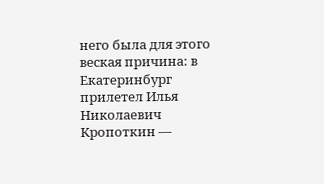него была для этого веская причина: в Екатеринбург прилетел Илья Николаевич Кропоткин —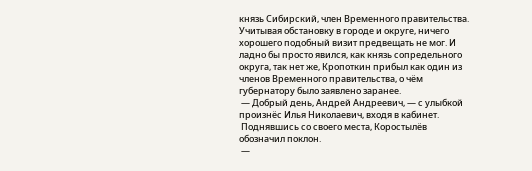князь Сибирский, член Временного правительства. Учитывая обстановку в городе и округе, ничего хорошего подобный визит предвещать не мог. И ладно бы просто явился, как князь сопредельного округа, так нет же, Кропоткин прибыл как один из членов Временного правительства, о чём губернатору было заявлено заранее.
 — Добрый день, Андрей Андреевич, — с улыбкой произнёс Илья Николаевич, входя в кабинет.
 Поднявшись со своего места, Коростылёв обозначил поклон.
 —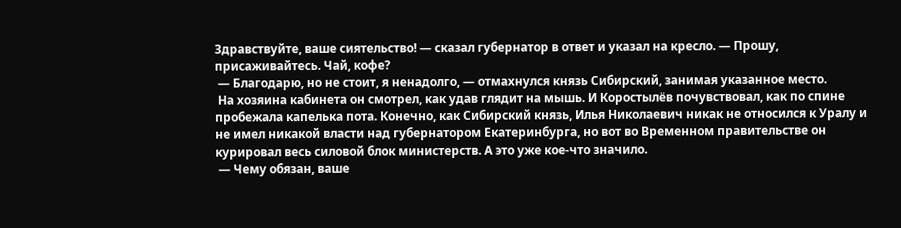Здравствуйте, ваше сиятельство! — сказал губернатор в ответ и указал на кресло. — Прошу, присаживайтесь. Чай, кофе?
 — Благодарю, но не стоит, я ненадолго, — отмахнулся князь Сибирский, занимая указанное место.
 На хозяина кабинета он смотрел, как удав глядит на мышь. И Коростылёв почувствовал, как по спине пробежала капелька пота. Конечно, как Сибирский князь, Илья Николаевич никак не относился к Уралу и не имел никакой власти над губернатором Екатеринбурга, но вот во Временном правительстве он курировал весь силовой блок министерств. А это уже кое-что значило.
 — Чему обязан, ваше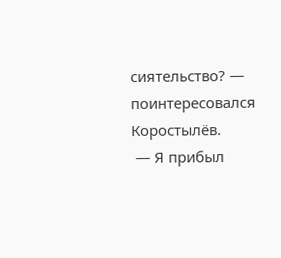сиятельство? — поинтересовался Коростылёв.
 — Я прибыл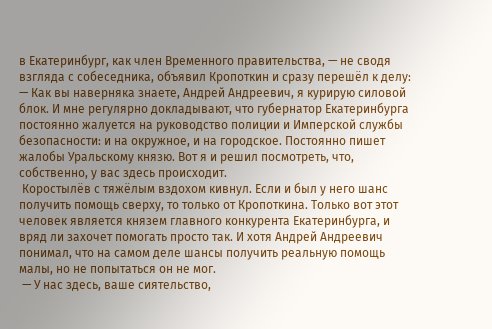в Екатеринбург, как член Временного правительства, — не сводя взгляда с собеседника, объявил Кропоткин и сразу перешёл к делу: — Как вы наверняка знаете, Андрей Андреевич, я курирую силовой блок. И мне регулярно докладывают, что губернатор Екатеринбурга постоянно жалуется на руководство полиции и Имперской службы безопасности: и на окружное, и на городское. Постоянно пишет жалобы Уральскому князю. Вот я и решил посмотреть, что, собственно, у вас здесь происходит.
 Коростылёв с тяжёлым вздохом кивнул. Если и был у него шанс получить помощь сверху, то только от Кропоткина. Только вот этот человек является князем главного конкурента Екатеринбурга, и вряд ли захочет помогать просто так. И хотя Андрей Андреевич понимал, что на самом деле шансы получить реальную помощь малы, но не попытаться он не мог.
 — У нас здесь, ваше сиятельство,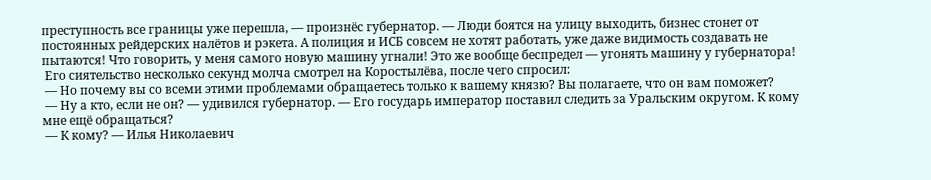преступность все границы уже перешла, — произнёс губернатор. — Люди боятся на улицу выходить, бизнес стонет от постоянных рейдерских налётов и рэкета. А полиция и ИСБ совсем не хотят работать, уже даже видимость создавать не пытаются! Что говорить, у меня самого новую машину угнали! Это же вообще беспредел — угонять машину у губернатора!
 Его сиятельство несколько секунд молча смотрел на Коростылёва, после чего спросил:
 — Но почему вы со всеми этими проблемами обращаетесь только к вашему князю? Вы полагаете, что он вам поможет?
 — Ну а кто, если не он? — удивился губернатор. — Его государь император поставил следить за Уральским округом. К кому мне ещё обращаться?
 — К кому? — Илья Николаевич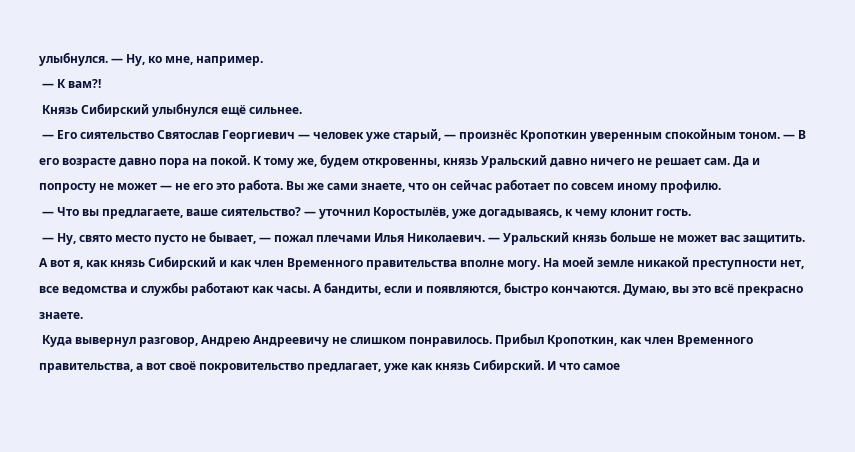улыбнулся. — Ну, ко мне, например.
 — К вам?!
 Князь Сибирский улыбнулся ещё сильнее.
 — Его сиятельство Святослав Георгиевич — человек уже старый, — произнёс Кропоткин уверенным спокойным тоном. — В его возрасте давно пора на покой. К тому же, будем откровенны, князь Уральский давно ничего не решает сам. Да и попросту не может — не его это работа. Вы же сами знаете, что он сейчас работает по совсем иному профилю.
 — Что вы предлагаете, ваше сиятельство? — уточнил Коростылёв, уже догадываясь, к чему клонит гость.
 — Ну, свято место пусто не бывает, — пожал плечами Илья Николаевич. — Уральский князь больше не может вас защитить. А вот я, как князь Сибирский и как член Временного правительства вполне могу. На моей земле никакой преступности нет, все ведомства и службы работают как часы. А бандиты, если и появляются, быстро кончаются. Думаю, вы это всё прекрасно знаете.
 Куда вывернул разговор, Андрею Андреевичу не слишком понравилось. Прибыл Кропоткин, как член Временного правительства, а вот своё покровительство предлагает, уже как князь Сибирский. И что самое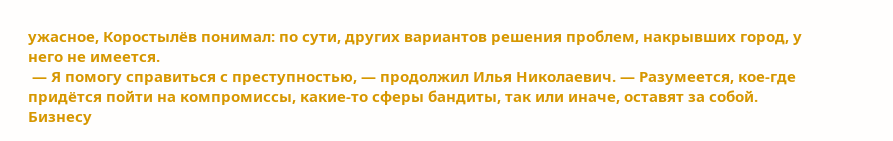ужасное, Коростылёв понимал: по сути, других вариантов решения проблем, накрывших город, у него не имеется.
 — Я помогу справиться с преступностью, — продолжил Илья Николаевич. — Разумеется, кое-где придётся пойти на компромиссы, какие-то сферы бандиты, так или иначе, оставят за собой. Бизнесу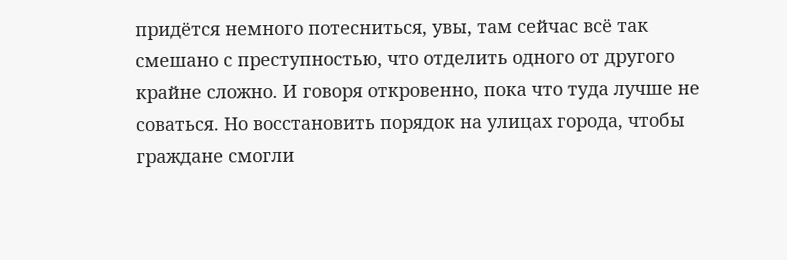придётся немного потесниться, увы, там сейчас всё так смешано с преступностью, что отделить одного от другого крайне сложно. И говоря откровенно, пока что туда лучше не соваться. Но восстановить порядок на улицах города, чтобы граждане смогли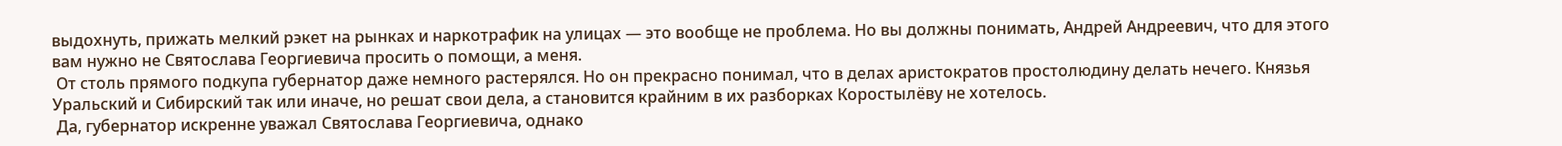выдохнуть, прижать мелкий рэкет на рынках и наркотрафик на улицах — это вообще не проблема. Но вы должны понимать, Андрей Андреевич, что для этого вам нужно не Святослава Георгиевича просить о помощи, а меня.
 От столь прямого подкупа губернатор даже немного растерялся. Но он прекрасно понимал, что в делах аристократов простолюдину делать нечего. Князья Уральский и Сибирский так или иначе, но решат свои дела, а становится крайним в их разборках Коростылёву не хотелось.
 Да, губернатор искренне уважал Святослава Георгиевича, однако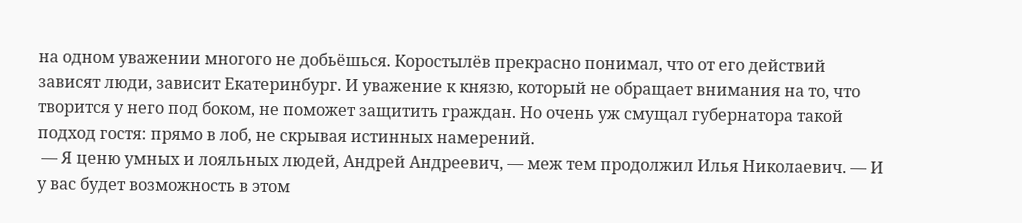на одном уважении многого не добьёшься. Коростылёв прекрасно понимал, что от его действий зависят люди, зависит Екатеринбург. И уважение к князю, который не обращает внимания на то, что творится у него под боком, не поможет защитить граждан. Но очень уж смущал губернатора такой подход гостя: прямо в лоб, не скрывая истинных намерений.
 — Я ценю умных и лояльных людей, Андрей Андреевич, — меж тем продолжил Илья Николаевич. — И у вас будет возможность в этом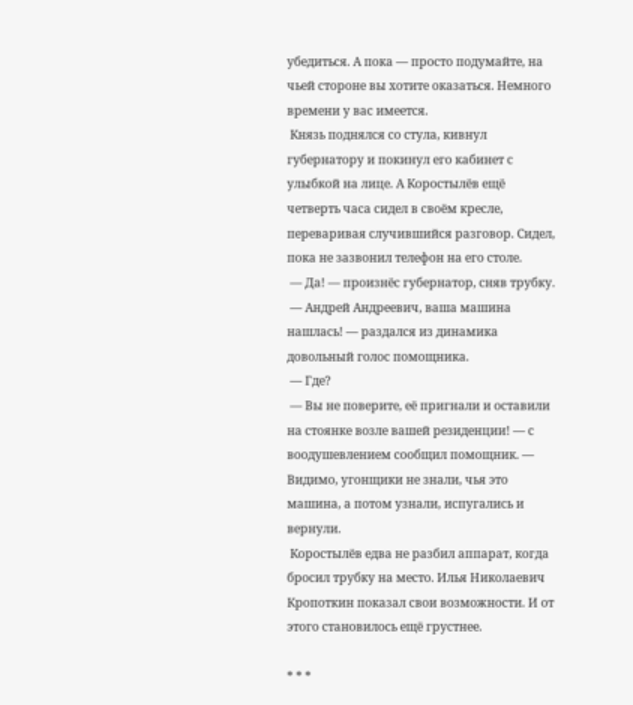убедиться. А пока — просто подумайте, на чьей стороне вы хотите оказаться. Немного времени у вас имеется.
 Князь поднялся со стула, кивнул губернатору и покинул его кабинет с улыбкой на лице. А Коростылёв ещё четверть часа сидел в своём кресле, переваривая случившийся разговор. Сидел, пока не зазвонил телефон на его столе.
 — Да! — произнёс губернатор, сняв трубку.
 — Андрей Андреевич, ваша машина нашлась! — раздался из динамика довольный голос помощника.
 — Где?
 — Вы не поверите, её пригнали и оставили на стоянке возле вашей резиденции! — с воодушевлением сообщил помощник. — Видимо, угонщики не знали, чья это машина, а потом узнали, испугались и вернули.
 Коростылёв едва не разбил аппарат, когда бросил трубку на место. Илья Николаевич Кропоткин показал свои возможности. И от этого становилось ещё грустнее.

* * *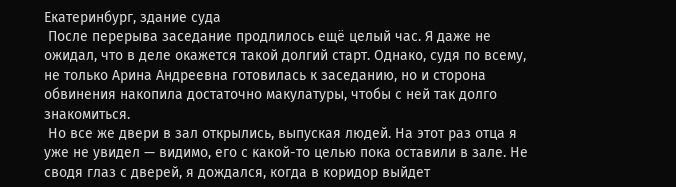Екатеринбург, здание суда
 После перерыва заседание продлилось ещё целый час. Я даже не ожидал, что в деле окажется такой долгий старт. Однако, судя по всему, не только Арина Андреевна готовилась к заседанию, но и сторона обвинения накопила достаточно макулатуры, чтобы с ней так долго знакомиться.
 Но все же двери в зал открылись, выпуская людей. На этот раз отца я уже не увидел — видимо, его с какой-то целью пока оставили в зале. Не сводя глаз с дверей, я дождался, когда в коридор выйдет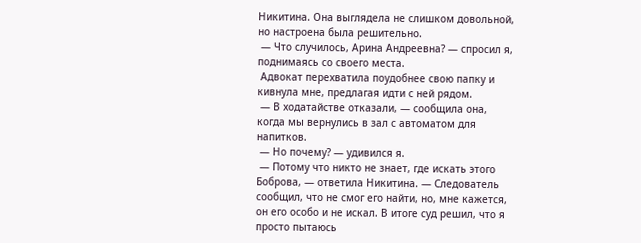Никитина. Она выглядела не слишком довольной, но настроена была решительно.
 — Что случилось, Арина Андреевна? — спросил я, поднимаясь со своего места.
 Адвокат перехватила поудобнее свою папку и кивнула мне, предлагая идти с ней рядом.
 — В ходатайстве отказали, — сообщила она, когда мы вернулись в зал с автоматом для напитков.
 — Но почему? — удивился я.
 — Потому что никто не знает, где искать этого Боброва, — ответила Никитина. — Следователь сообщил, что не смог его найти, но, мне кажется, он его особо и не искал. В итоге суд решил, что я просто пытаюсь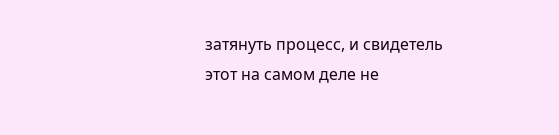затянуть процесс, и свидетель этот на самом деле не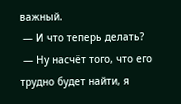важный.
 — И что теперь делать?
 — Ну насчёт того, что его трудно будет найти, я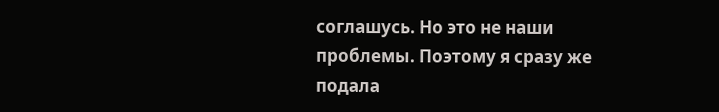соглашусь. Но это не наши проблемы. Поэтому я сразу же подала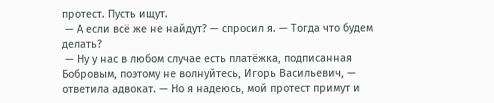протест. Пусть ищут.
 — А если всё же не найдут? — спросил я. — Тогда что будем делать?
 — Ну у нас в любом случае есть платёжка, подписанная Бобровым, поэтому не волнуйтесь, Игорь Васильевич, — ответила адвокат. — Но я надеюсь, мой протест примут и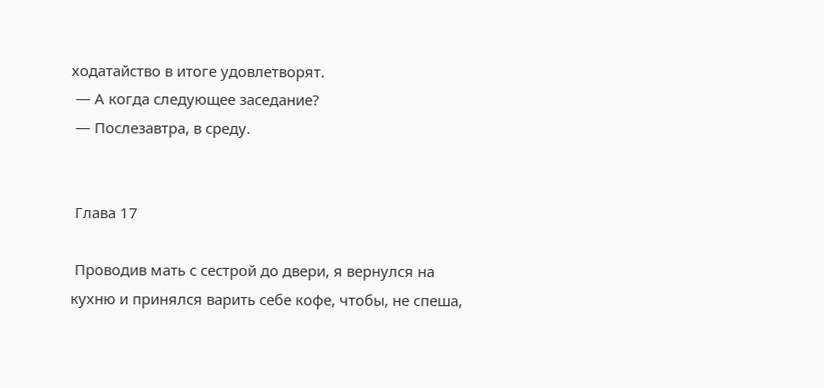ходатайство в итоге удовлетворят.
 — А когда следующее заседание?
 — Послезавтра, в среду.


 Глава 17

 Проводив мать с сестрой до двери, я вернулся на кухню и принялся варить себе кофе, чтобы, не спеша,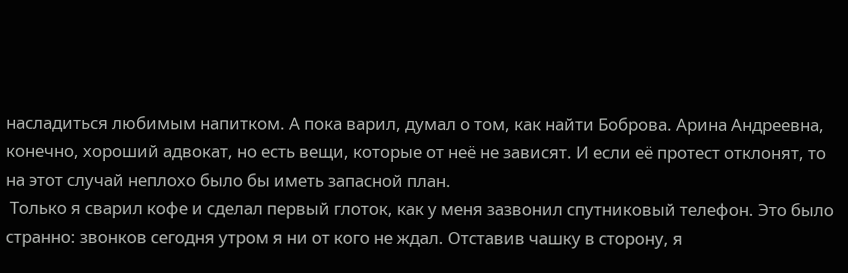насладиться любимым напитком. А пока варил, думал о том, как найти Боброва. Арина Андреевна, конечно, хороший адвокат, но есть вещи, которые от неё не зависят. И если её протест отклонят, то на этот случай неплохо было бы иметь запасной план.
 Только я сварил кофе и сделал первый глоток, как у меня зазвонил спутниковый телефон. Это было странно: звонков сегодня утром я ни от кого не ждал. Отставив чашку в сторону, я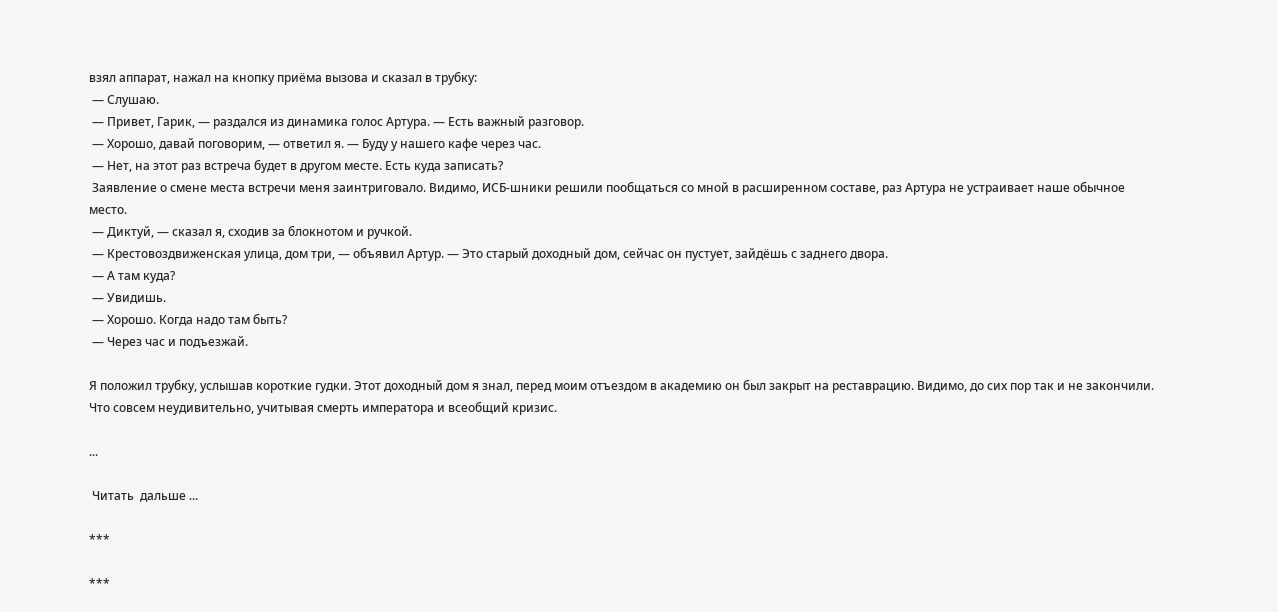взял аппарат, нажал на кнопку приёма вызова и сказал в трубку:
 — Слушаю.
 — Привет, Гарик, — раздался из динамика голос Артура. — Есть важный разговор.
 — Хорошо, давай поговорим, — ответил я. — Буду у нашего кафе через час.
 — Нет, на этот раз встреча будет в другом месте. Есть куда записать?
 Заявление о смене места встречи меня заинтриговало. Видимо, ИСБ-шники решили пообщаться со мной в расширенном составе, раз Артура не устраивает наше обычное место.
 — Диктуй, — сказал я, сходив за блокнотом и ручкой.
 — Крестовоздвиженская улица, дом три, — объявил Артур. — Это старый доходный дом, сейчас он пустует, зайдёшь с заднего двора.
 — А там куда?
 — Увидишь.
 — Хорошо. Когда надо там быть?
 — Через час и подъезжай.

Я положил трубку, услышав короткие гудки. Этот доходный дом я знал, перед моим отъездом в академию он был закрыт на реставрацию. Видимо, до сих пор так и не закончили. Что совсем неудивительно, учитывая смерть императора и всеобщий кризис.

...

 Читать  дальше ...

***

***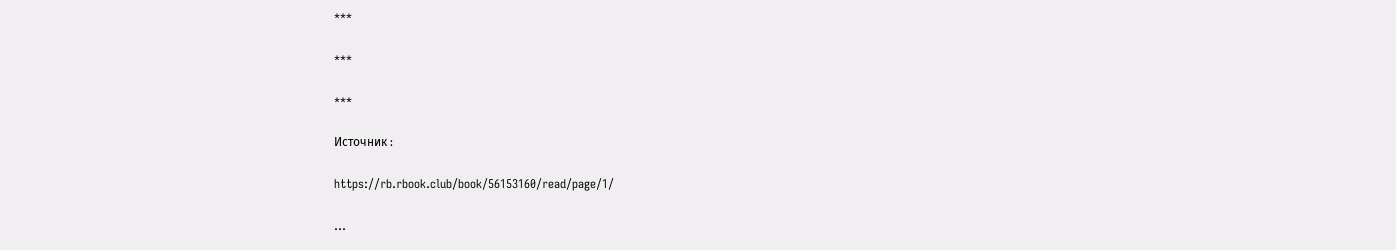***

***

***

Источник :

https://rb.rbook.club/book/56153160/read/page/1/

...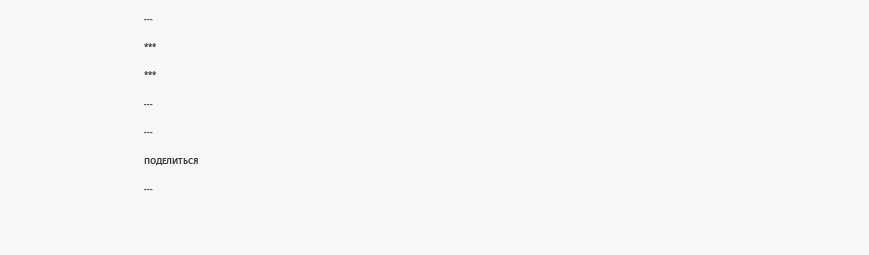---

***

***

---

---

ПОДЕЛИТЬСЯ

---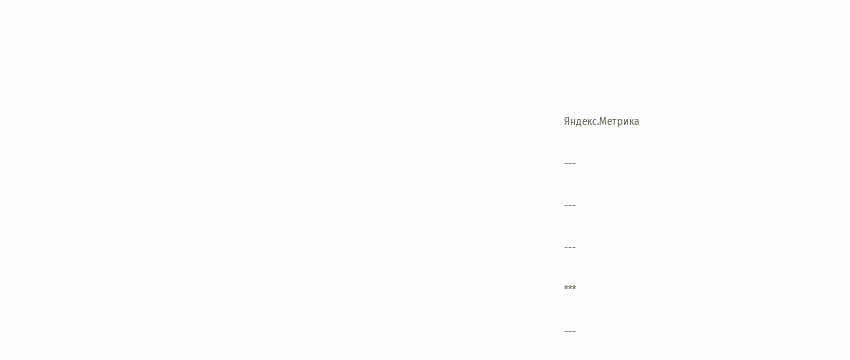Яндекс.Метрика

---

---

---

***

---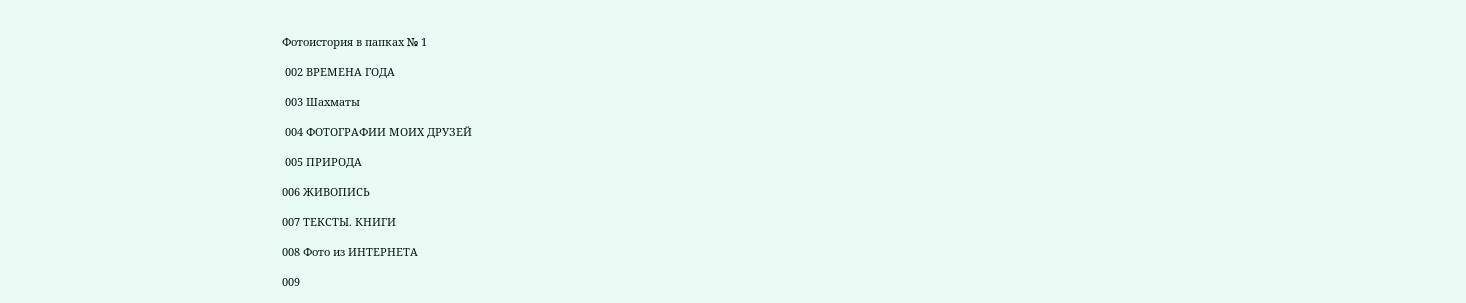Фотоистория в папках № 1

 002 ВРЕМЕНА ГОДА

 003 Шахматы

 004 ФОТОГРАФИИ МОИХ ДРУЗЕЙ

 005 ПРИРОДА

006 ЖИВОПИСЬ

007 ТЕКСТЫ. КНИГИ

008 Фото из ИНТЕРНЕТА

009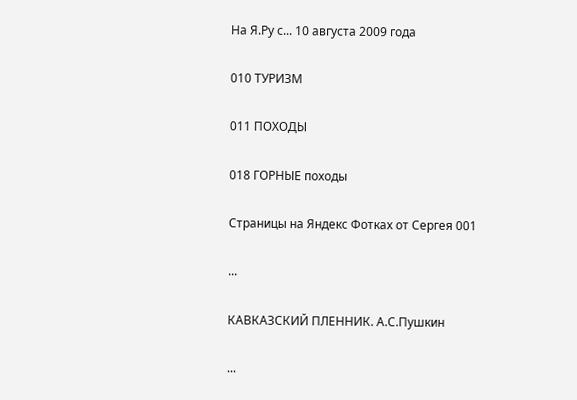На Я.Ру с... 10 августа 2009 года

010 ТУРИЗМ

011 ПОХОДЫ

018 ГОРНЫЕ походы

Страницы на Яндекс Фотках от Сергея 001

...

КАВКАЗСКИЙ ПЛЕННИК. А.С.Пушкин

...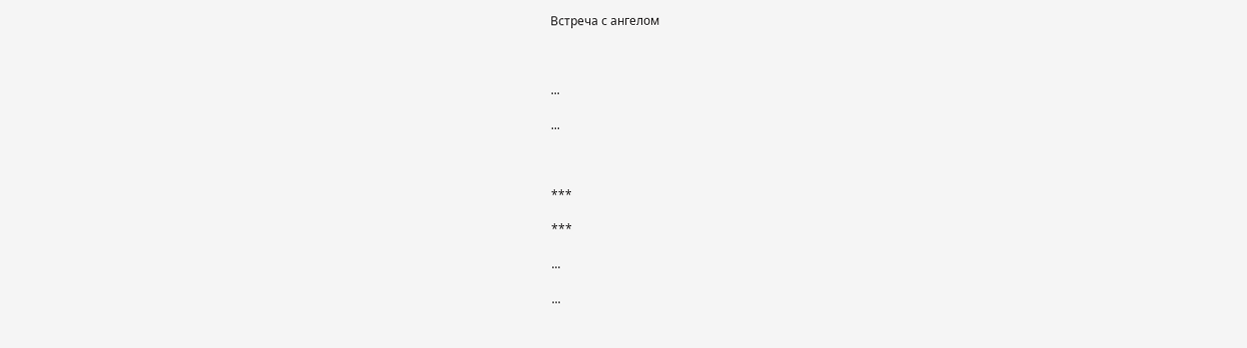Встреча с ангелом



...

...



***

***

...

...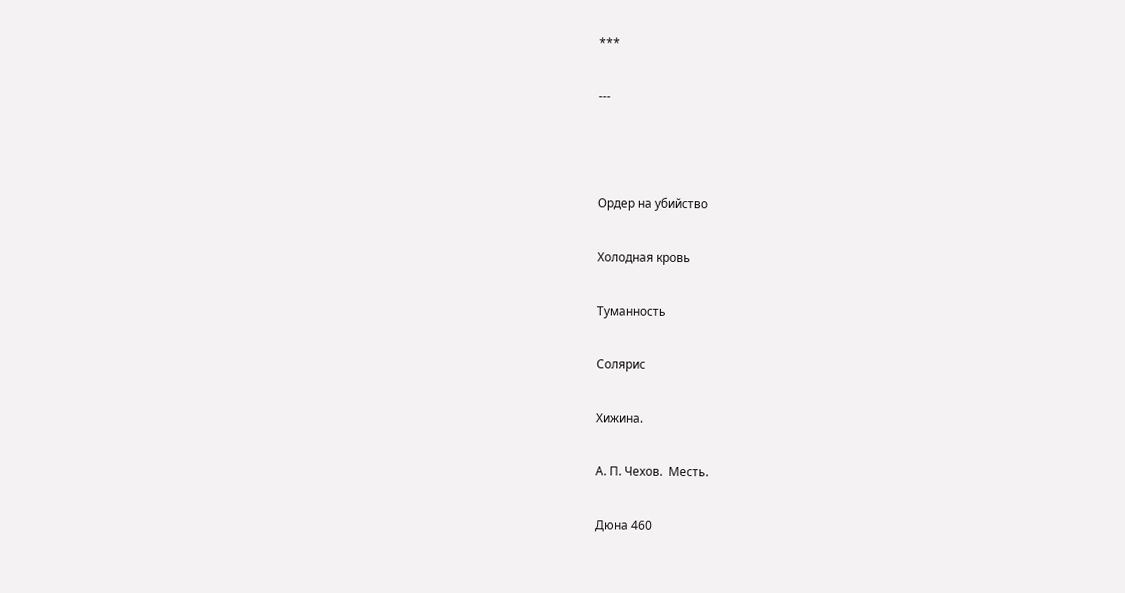***

---



Ордер на убийство

Холодная кровь

Туманность

Солярис

Хижина.

А. П. Чехов.  Месть.

Дюна 460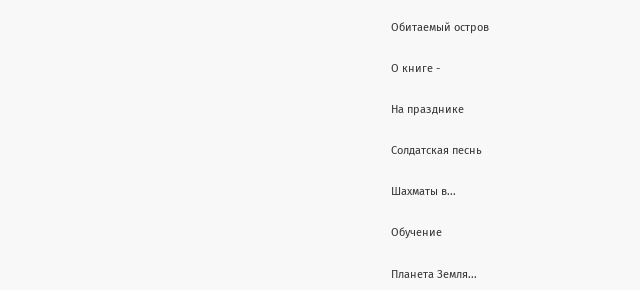Обитаемый остров

О книге -

На празднике

Солдатская песнь

Шахматы в...

Обучение

Планета Земля...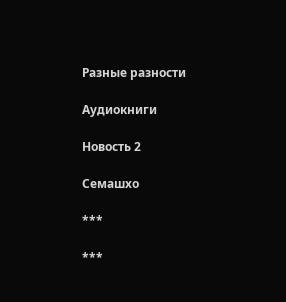Разные разности

Аудиокниги

Новость 2

Семашхо

***

***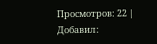Просмотров: 22 | Добавил: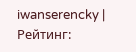iwanserencky | Рейтинг: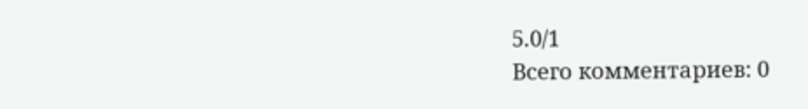5.0/1
Всего комментариев: 0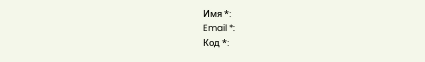Имя *:
Email *:
Код *: